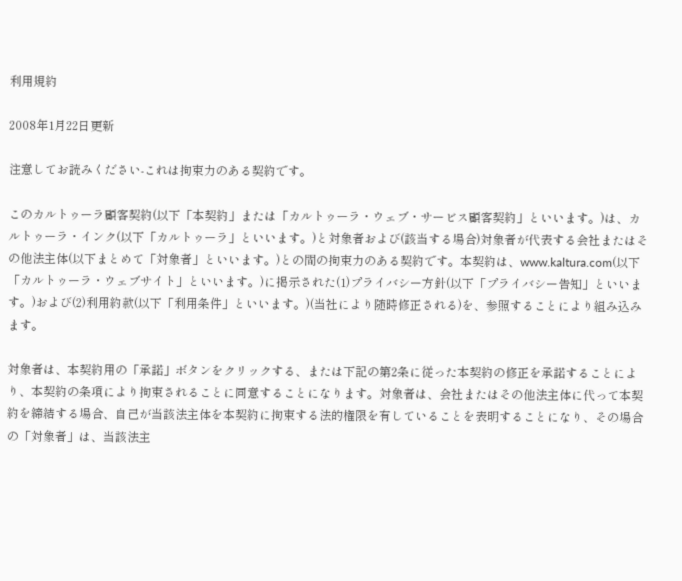利用規約

2008年1月22日更新

注意してお読みください-これは拘束力のある契約です。

このカルトゥーラ顧客契約(以下「本契約」または「カルトゥーラ・ウェブ・サービス顧客契約」といいます。)は、カルトゥーラ・インク(以下「カルトゥーラ」といいます。)と対象者および(該当する場合)対象者が代表する会社またはその他法主体(以下まとめて「対象者」といいます。)との間の拘束力のある契約です。本契約は、www.kaltura.com(以下「カルトゥーラ・ウェブサイト」といいます。)に掲示された(1)プライバシー方針(以下「プライバシー告知」といいます。)および(2)利用約款(以下「利用条件」といいます。)(当社により随時修正される)を、参照することにより組み込みます。

対象者は、本契約用の「承諾」ボタンをクリックする、または下記の第2条に従った本契約の修正を承諾することにより、本契約の条項により拘束されることに同意することになります。対象者は、会社またはその他法主体に代って本契約を締結する場合、自己が当該法主体を本契約に拘束する法的権限を有していることを表明することになり、その場合の「対象者」は、当該法主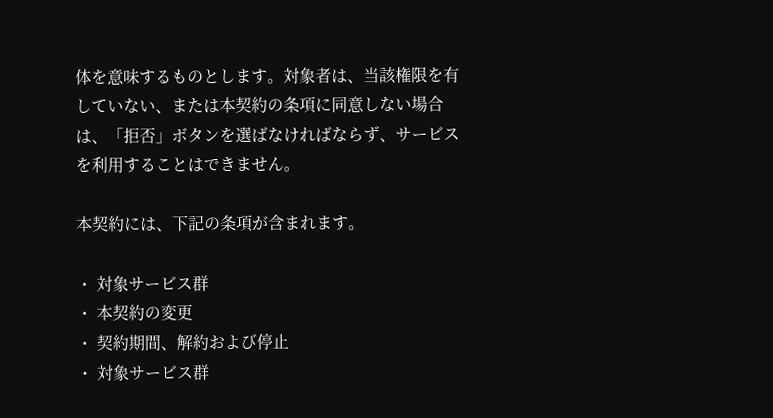体を意味するものとします。対象者は、当該権限を有していない、または本契約の条項に同意しない場合は、「拒否」ボタンを選ばなければならず、サービスを利用することはできません。

本契約には、下記の条項が含まれます。

・ 対象サービス群
・ 本契約の変更
・ 契約期間、解約および停止
・ 対象サービス群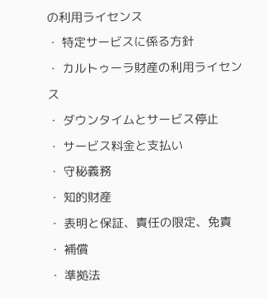の利用ライセンス
・ 特定サービスに係る方針
・ カルトゥーラ財産の利用ライセンス
・ ダウンタイムとサービス停止
・ サービス料金と支払い
・ 守秘義務
・ 知的財産
・ 表明と保証、責任の限定、免責
・ 補償
・ 準拠法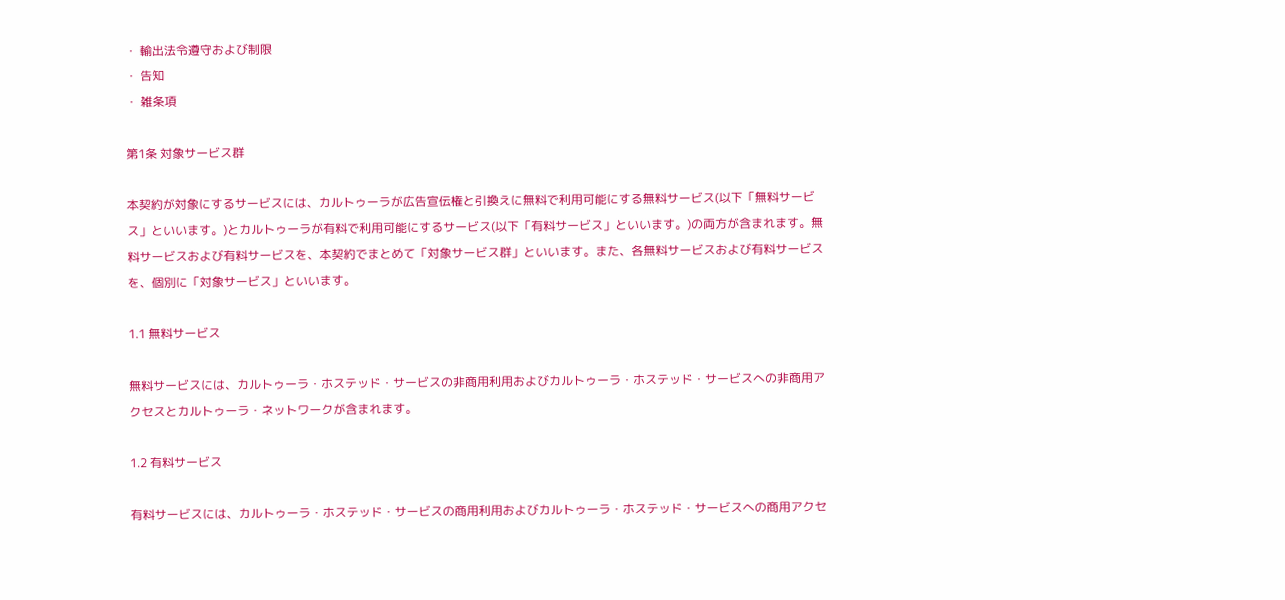・ 輸出法令遵守および制限
・ 告知
・ 雑条項

第1条 対象サービス群

本契約が対象にするサービスには、カルトゥーラが広告宣伝権と引換えに無料で利用可能にする無料サービス(以下「無料サービス」といいます。)とカルトゥーラが有料で利用可能にするサービス(以下「有料サービス」といいます。)の両方が含まれます。無料サービスおよび有料サービスを、本契約でまとめて「対象サービス群」といいます。また、各無料サービスおよび有料サービスを、個別に「対象サービス」といいます。

1.1 無料サービス

無料サービスには、カルトゥーラ・ホステッド・サービスの非商用利用およびカルトゥーラ・ホステッド・サービスへの非商用アクセスとカルトゥーラ・ネットワークが含まれます。

1.2 有料サービス

有料サービスには、カルトゥーラ・ホステッド・サービスの商用利用およびカルトゥーラ・ホステッド・サービスへの商用アクセ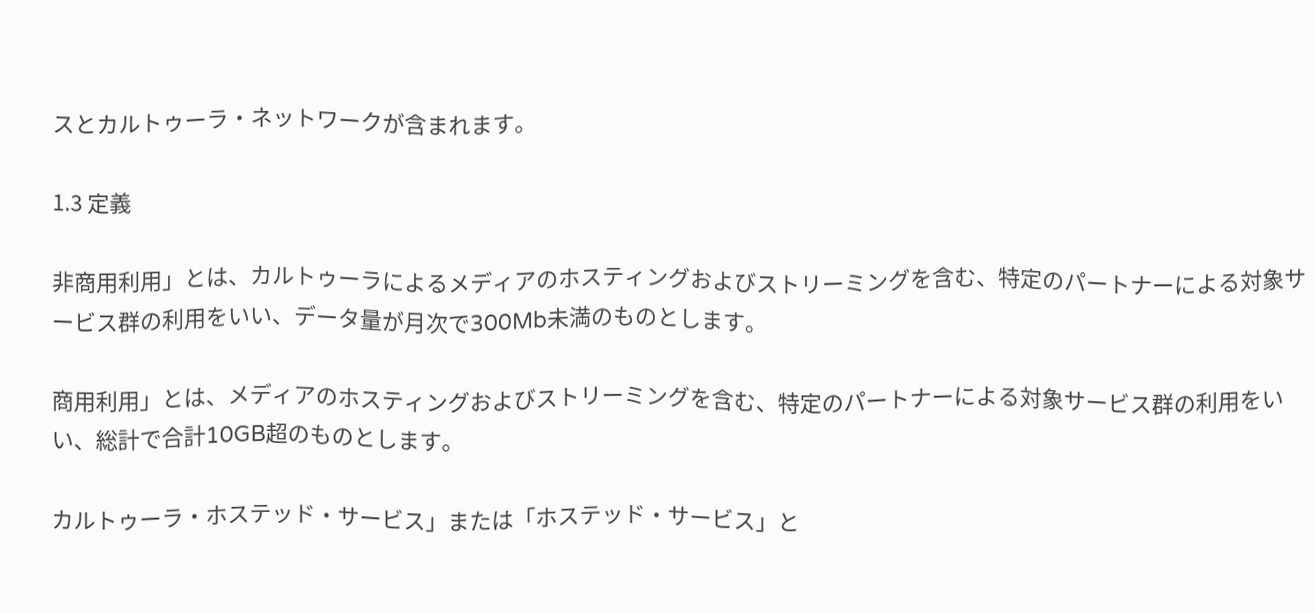スとカルトゥーラ・ネットワークが含まれます。

1.3 定義

非商用利用」とは、カルトゥーラによるメディアのホスティングおよびストリーミングを含む、特定のパートナーによる対象サービス群の利用をいい、データ量が月次で300Mb未満のものとします。

商用利用」とは、メディアのホスティングおよびストリーミングを含む、特定のパートナーによる対象サービス群の利用をいい、総計で合計10GB超のものとします。

カルトゥーラ・ホステッド・サービス」または「ホステッド・サービス」と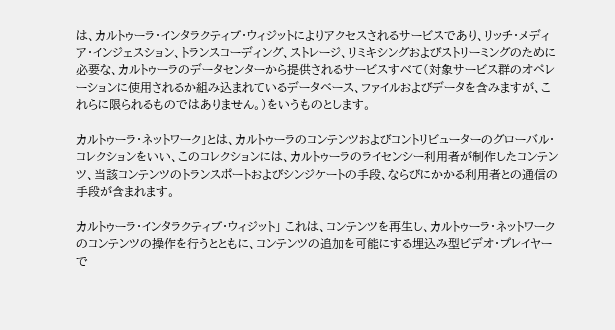は、カルトゥーラ・インタラクティブ・ウィジットによりアクセスされるサービスであり、リッチ・メディア・インジェスション、トランスコーディング、ストレージ、リミキシングおよびストリーミングのために必要な、カルトゥーラのデータセンターから提供されるサービスすべて(対象サービス群のオペレーションに使用されるか組み込まれているデータベース、ファイルおよびデータを含みますが、これらに限られるものではありません。)をいうものとします。

カルトゥーラ・ネットワーク」とは、カルトゥーラのコンテンツおよびコントリビューターのグローバル・コレクションをいい、このコレクションには、カルトゥーラのライセンシー利用者が制作したコンテンツ、当該コンテンツのトランスポートおよびシンジケートの手段、ならびにかかる利用者との通信の手段が含まれます。

カルトゥーラ・インタラクティブ・ウィジット」 これは、コンテンツを再生し、カルトゥーラ・ネットワークのコンテンツの操作を行うとともに、コンテンツの追加を可能にする埋込み型ビデオ・プレイヤーで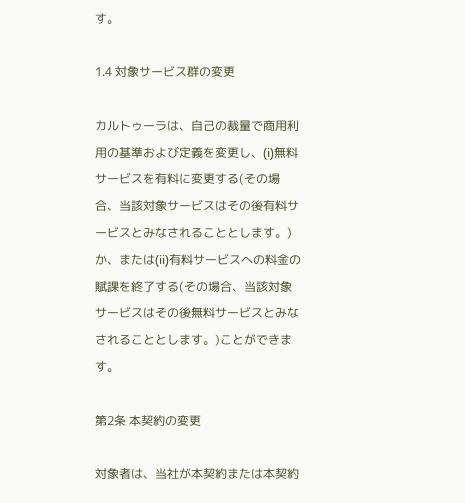す。

1.4 対象サービス群の変更

カルトゥーラは、自己の裁量で商用利用の基準および定義を変更し、(i)無料サービスを有料に変更する(その場合、当該対象サービスはその後有料サービスとみなされることとします。)か、または(ii)有料サービスへの料金の賦課を終了する(その場合、当該対象サービスはその後無料サービスとみなされることとします。)ことができます。

第2条 本契約の変更

対象者は、当社が本契約または本契約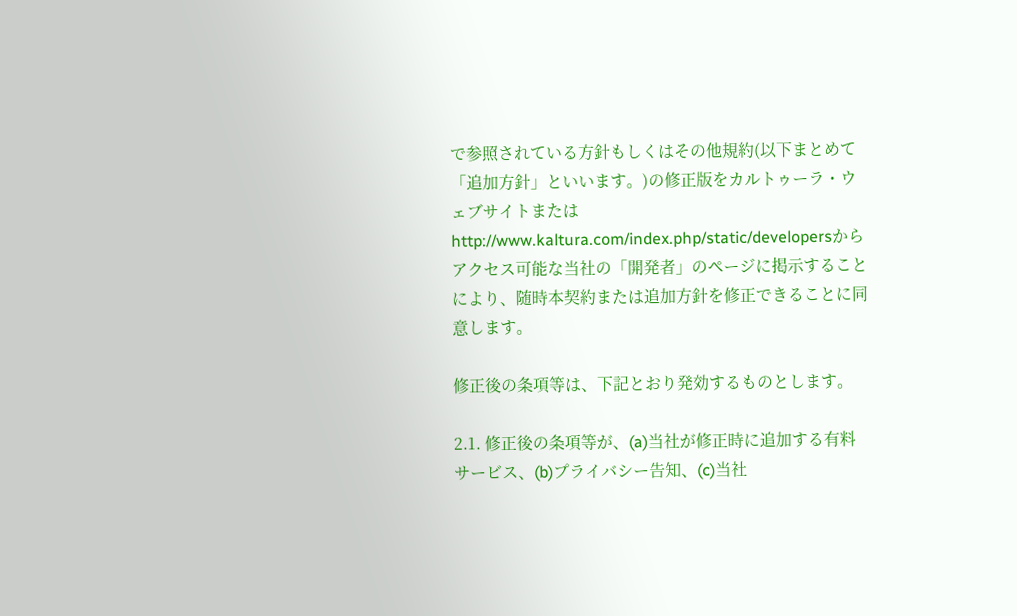で参照されている方針もしくはその他規約(以下まとめて「追加方針」といいます。)の修正版をカルトゥーラ・ウェブサイトまたはhttp://www.kaltura.com/index.php/static/developersからアクセス可能な当社の「開発者」のページに掲示することにより、随時本契約または追加方針を修正できることに同意します。

修正後の条項等は、下記とおり発効するものとします。

2.1. 修正後の条項等が、(a)当社が修正時に追加する有料サービス、(b)プライバシー告知、(c)当社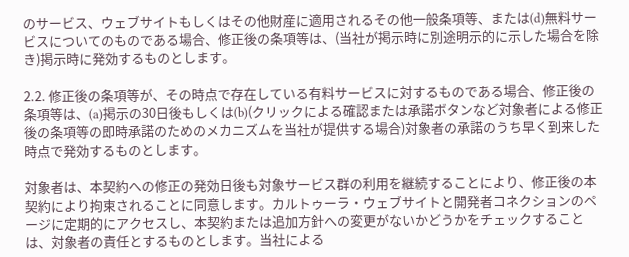のサービス、ウェブサイトもしくはその他財産に適用されるその他一般条項等、または(d)無料サービスについてのものである場合、修正後の条項等は、(当社が掲示時に別途明示的に示した場合を除き)掲示時に発効するものとします。

2.2. 修正後の条項等が、その時点で存在している有料サービスに対するものである場合、修正後の条項等は、(a)掲示の30日後もしくは(b)(クリックによる確認または承諾ボタンなど対象者による修正後の条項等の即時承諾のためのメカニズムを当社が提供する場合)対象者の承諾のうち早く到来した時点で発効するものとします。

対象者は、本契約への修正の発効日後も対象サービス群の利用を継続することにより、修正後の本契約により拘束されることに同意します。カルトゥーラ・ウェブサイトと開発者コネクションのページに定期的にアクセスし、本契約または追加方針への変更がないかどうかをチェックすることは、対象者の責任とするものとします。当社による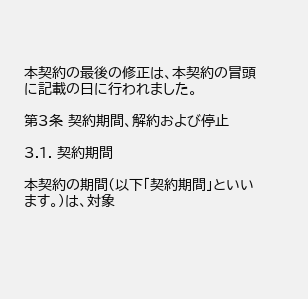本契約の最後の修正は、本契約の冒頭に記載の日に行われました。

第3条 契約期間、解約および停止

3.1. 契約期間

本契約の期間(以下「契約期間」といいます。)は、対象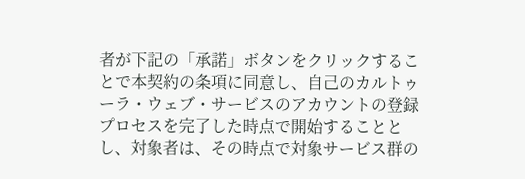者が下記の「承諾」ボタンをクリックすることで本契約の条項に同意し、自己のカルトゥーラ・ウェブ・サービスのアカウントの登録プロセスを完了した時点で開始することとし、対象者は、その時点で対象サービス群の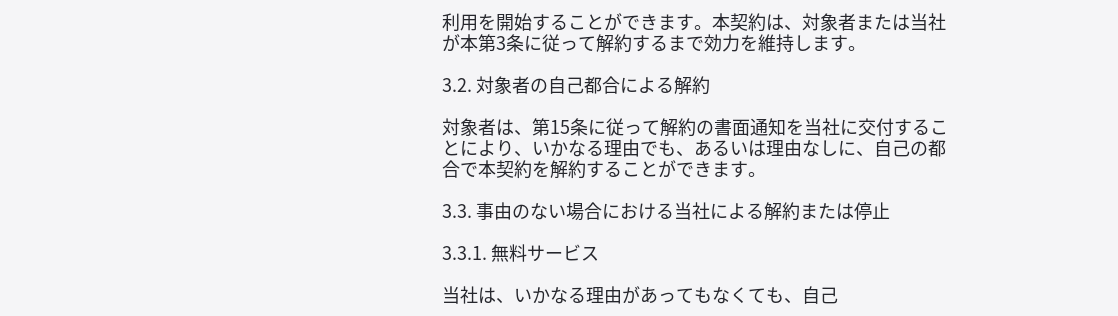利用を開始することができます。本契約は、対象者または当社が本第3条に従って解約するまで効力を維持します。

3.2. 対象者の自己都合による解約

対象者は、第15条に従って解約の書面通知を当社に交付することにより、いかなる理由でも、あるいは理由なしに、自己の都合で本契約を解約することができます。

3.3. 事由のない場合における当社による解約または停止

3.3.1. 無料サービス

当社は、いかなる理由があってもなくても、自己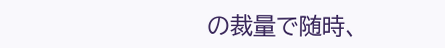の裁量で随時、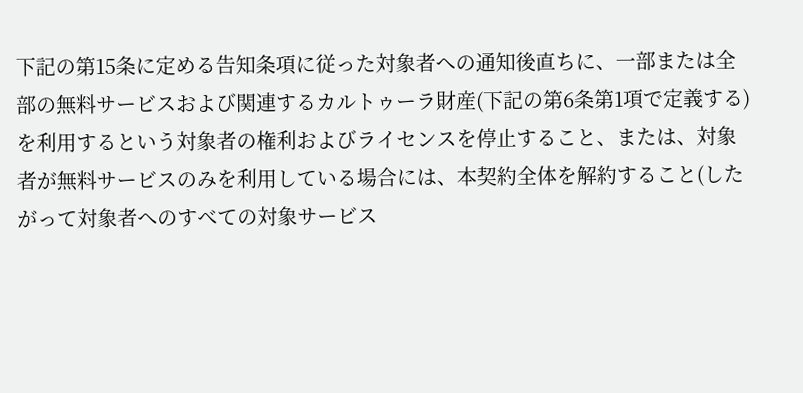下記の第15条に定める告知条項に従った対象者への通知後直ちに、一部または全部の無料サービスおよび関連するカルトゥーラ財産(下記の第6条第1項で定義する)を利用するという対象者の権利およびライセンスを停止すること、または、対象者が無料サービスのみを利用している場合には、本契約全体を解約すること(したがって対象者へのすべての対象サービス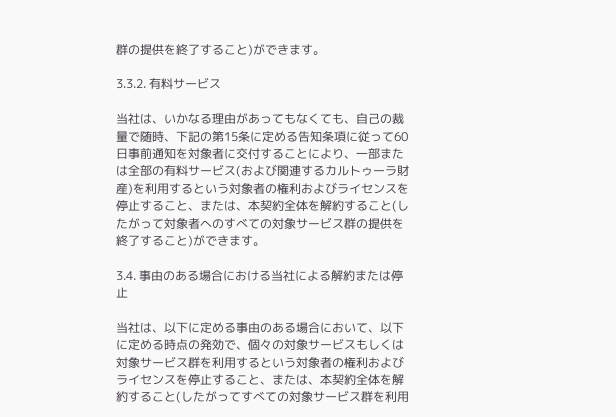群の提供を終了すること)ができます。

3.3.2. 有料サービス

当社は、いかなる理由があってもなくても、自己の裁量で随時、下記の第15条に定める告知条項に従って60日事前通知を対象者に交付することにより、一部または全部の有料サービス(および関連するカルトゥーラ財産)を利用するという対象者の権利およびライセンスを停止すること、または、本契約全体を解約すること(したがって対象者へのすべての対象サービス群の提供を終了すること)ができます。

3.4. 事由のある場合における当社による解約または停止

当社は、以下に定める事由のある場合において、以下に定める時点の発効で、個々の対象サービスもしくは対象サービス群を利用するという対象者の権利およびライセンスを停止すること、または、本契約全体を解約すること(したがってすべての対象サービス群を利用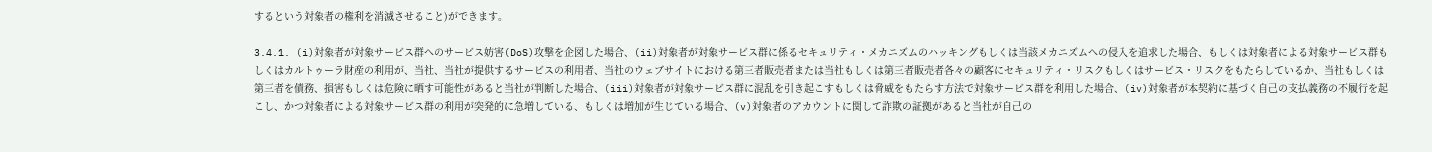するという対象者の権利を消滅させること)ができます。

3.4.1. (i)対象者が対象サービス群へのサービス妨害(DoS)攻撃を企図した場合、(ii)対象者が対象サービス群に係るセキュリティ・メカニズムのハッキングもしくは当該メカニズムへの侵入を追求した場合、もしくは対象者による対象サービス群もしくはカルトゥーラ財産の利用が、当社、当社が提供するサービスの利用者、当社のウェブサイトにおける第三者販売者または当社もしくは第三者販売者各々の顧客にセキュリティ・リスクもしくはサービス・リスクをもたらしているか、当社もしくは第三者を債務、損害もしくは危険に晒す可能性があると当社が判断した場合、(iii)対象者が対象サービス群に混乱を引き起こすもしくは脅威をもたらす方法で対象サービス群を利用した場合、(iv)対象者が本契約に基づく自己の支払義務の不履行を起こし、かつ対象者による対象サービス群の利用が突発的に急増している、もしくは増加が生じている場合、(v)対象者のアカウントに関して詐欺の証拠があると当社が自己の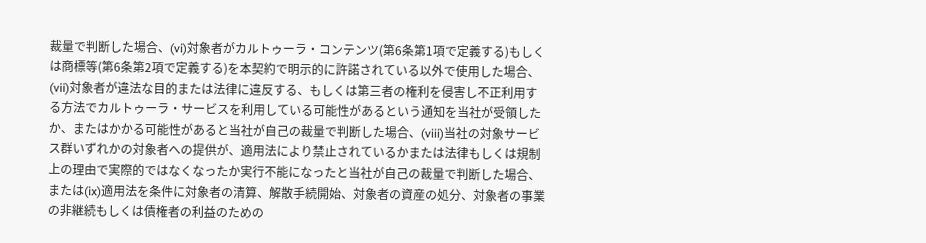裁量で判断した場合、(vi)対象者がカルトゥーラ・コンテンツ(第6条第1項で定義する)もしくは商標等(第6条第2項で定義する)を本契約で明示的に許諾されている以外で使用した場合、(vii)対象者が違法な目的または法律に違反する、もしくは第三者の権利を侵害し不正利用する方法でカルトゥーラ・サービスを利用している可能性があるという通知を当社が受領したか、またはかかる可能性があると当社が自己の裁量で判断した場合、(viii)当社の対象サービス群いずれかの対象者への提供が、適用法により禁止されているかまたは法律もしくは規制上の理由で実際的ではなくなったか実行不能になったと当社が自己の裁量で判断した場合、または(ix)適用法を条件に対象者の清算、解散手続開始、対象者の資産の処分、対象者の事業の非継続もしくは債権者の利益のための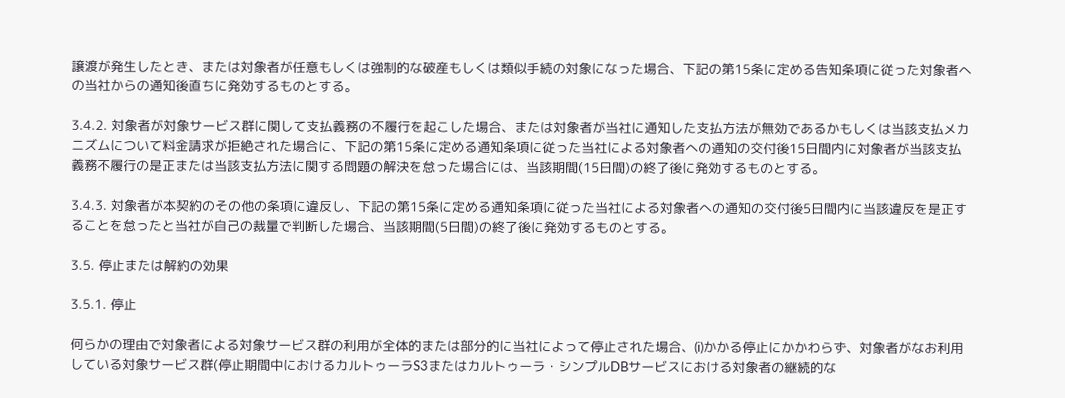譲渡が発生したとき、または対象者が任意もしくは強制的な破産もしくは類似手続の対象になった場合、下記の第15条に定める告知条項に従った対象者への当社からの通知後直ちに発効するものとする。

3.4.2. 対象者が対象サービス群に関して支払義務の不履行を起こした場合、または対象者が当社に通知した支払方法が無効であるかもしくは当該支払メカニズムについて料金請求が拒絶された場合に、下記の第15条に定める通知条項に従った当社による対象者への通知の交付後15日間内に対象者が当該支払義務不履行の是正または当該支払方法に関する問題の解決を怠った場合には、当該期間(15日間)の終了後に発効するものとする。

3.4.3. 対象者が本契約のその他の条項に違反し、下記の第15条に定める通知条項に従った当社による対象者への通知の交付後5日間内に当該違反を是正することを怠ったと当社が自己の裁量で判断した場合、当該期間(5日間)の終了後に発効するものとする。

3.5. 停止または解約の効果

3.5.1. 停止

何らかの理由で対象者による対象サービス群の利用が全体的または部分的に当社によって停止された場合、(i)かかる停止にかかわらず、対象者がなお利用している対象サービス群(停止期間中におけるカルトゥーラS3またはカルトゥーラ・シンプルDBサービスにおける対象者の継続的な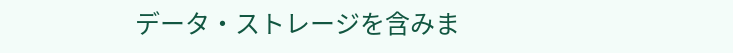データ・ストレージを含みま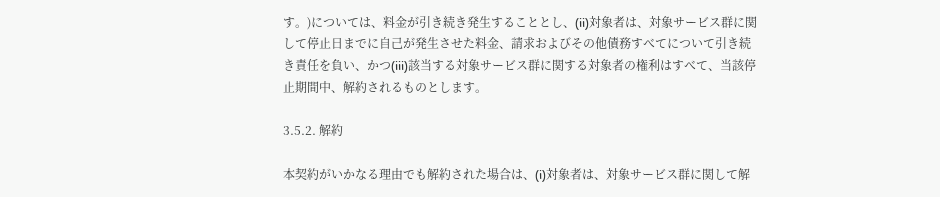す。)については、料金が引き続き発生することとし、(ii)対象者は、対象サービス群に関して停止日までに自己が発生させた料金、請求およびその他債務すべてについて引き続き責任を負い、かつ(iii)該当する対象サービス群に関する対象者の権利はすべて、当該停止期間中、解約されるものとします。

3.5.2. 解約

本契約がいかなる理由でも解約された場合は、(i)対象者は、対象サービス群に関して解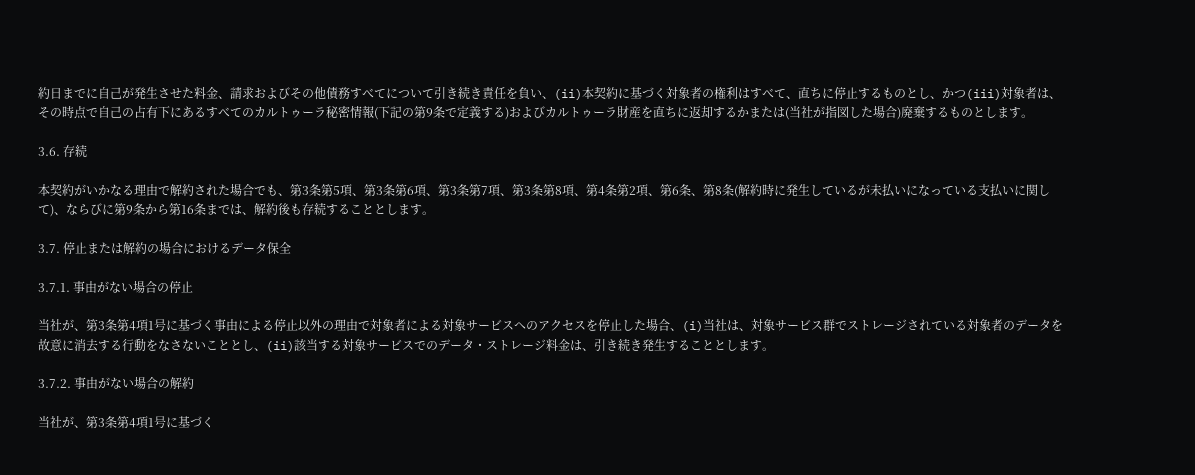約日までに自己が発生させた料金、請求およびその他債務すべてについて引き続き責任を負い、(ii)本契約に基づく対象者の権利はすべて、直ちに停止するものとし、かつ(iii)対象者は、その時点で自己の占有下にあるすべてのカルトゥーラ秘密情報(下記の第9条で定義する)およびカルトゥーラ財産を直ちに返却するかまたは(当社が指図した場合)廃棄するものとします。

3.6. 存続

本契約がいかなる理由で解約された場合でも、第3条第5項、第3条第6項、第3条第7項、第3条第8項、第4条第2項、第6条、第8条(解約時に発生しているが未払いになっている支払いに関して)、ならびに第9条から第16条までは、解約後も存続することとします。

3.7. 停止または解約の場合におけるデータ保全

3.7.1. 事由がない場合の停止

当社が、第3条第4項1号に基づく事由による停止以外の理由で対象者による対象サービスへのアクセスを停止した場合、(i)当社は、対象サービス群でストレージされている対象者のデータを故意に消去する行動をなさないこととし、(ii)該当する対象サービスでのデータ・ストレージ料金は、引き続き発生することとします。

3.7.2. 事由がない場合の解約

当社が、第3条第4項1号に基づく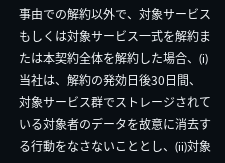事由での解約以外で、対象サービスもしくは対象サービス一式を解約または本契約全体を解約した場合、(i)当社は、解約の発効日後30日間、対象サービス群でストレージされている対象者のデータを故意に消去する行動をなさないこととし、(ii)対象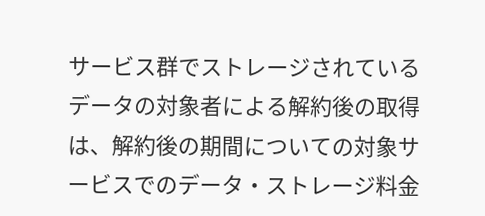サービス群でストレージされているデータの対象者による解約後の取得は、解約後の期間についての対象サービスでのデータ・ストレージ料金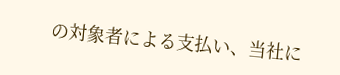の対象者による支払い、当社に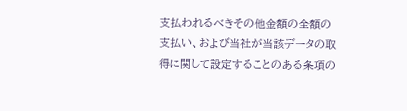支払われるべきその他金額の全額の支払い、および当社が当該データの取得に関して設定することのある条項の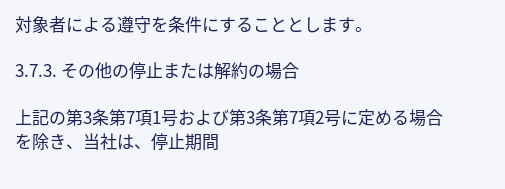対象者による遵守を条件にすることとします。

3.7.3. その他の停止または解約の場合

上記の第3条第7項1号および第3条第7項2号に定める場合を除き、当社は、停止期間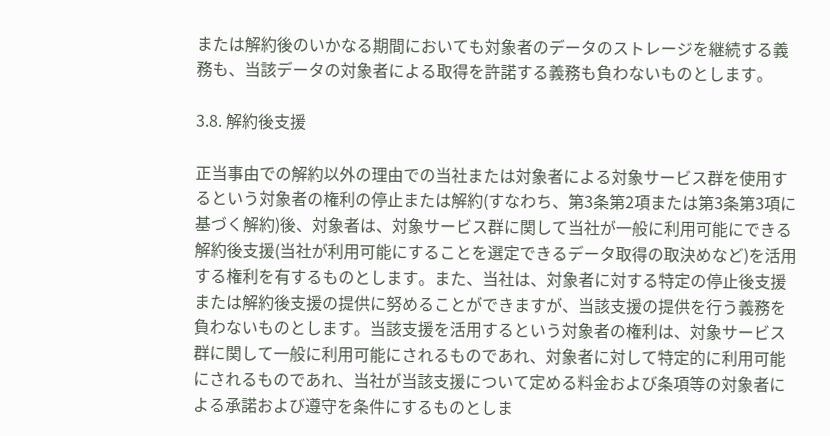または解約後のいかなる期間においても対象者のデータのストレージを継続する義務も、当該データの対象者による取得を許諾する義務も負わないものとします。

3.8. 解約後支援

正当事由での解約以外の理由での当社または対象者による対象サービス群を使用するという対象者の権利の停止または解約(すなわち、第3条第2項または第3条第3項に基づく解約)後、対象者は、対象サービス群に関して当社が一般に利用可能にできる解約後支援(当社が利用可能にすることを選定できるデータ取得の取決めなど)を活用する権利を有するものとします。また、当社は、対象者に対する特定の停止後支援または解約後支援の提供に努めることができますが、当該支援の提供を行う義務を負わないものとします。当該支援を活用するという対象者の権利は、対象サービス群に関して一般に利用可能にされるものであれ、対象者に対して特定的に利用可能にされるものであれ、当社が当該支援について定める料金および条項等の対象者による承諾および遵守を条件にするものとしま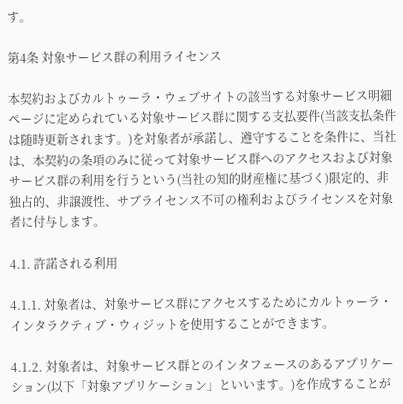す。

第4条 対象サービス群の利用ライセンス

本契約およびカルトゥーラ・ウェブサイトの該当する対象サービス明細ページに定められている対象サービス群に関する支払要件(当該支払条件は随時更新されます。)を対象者が承諾し、遵守することを条件に、当社は、本契約の条項のみに従って対象サービス群へのアクセスおよび対象サービス群の利用を行うという(当社の知的財産権に基づく)限定的、非独占的、非譲渡性、サブライセンス不可の権利およびライセンスを対象者に付与します。

4.1. 許諾される利用

4.1.1. 対象者は、対象サービス群にアクセスするためにカルトゥーラ・インタラクティブ・ウィジットを使用することができます。

4.1.2. 対象者は、対象サービス群とのインタフェースのあるアプリケーション(以下「対象アプリケーション」といいます。)を作成することが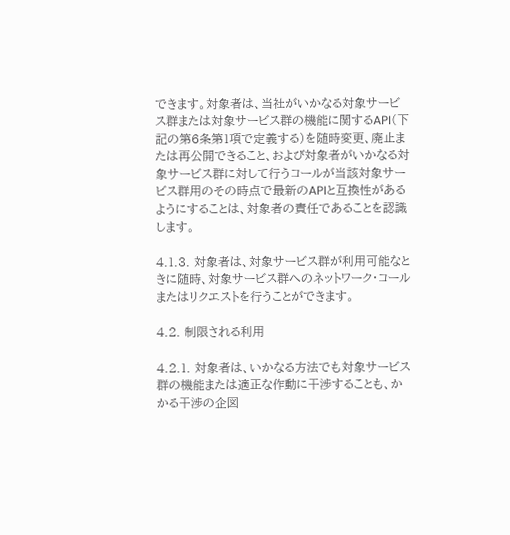できます。対象者は、当社がいかなる対象サービス群または対象サービス群の機能に関するAPI(下記の第6条第1項で定義する)を随時変更、廃止または再公開できること、および対象者がいかなる対象サービス群に対して行うコールが当該対象サービス群用のその時点で最新のAPIと互換性があるようにすることは、対象者の責任であることを認識します。

4.1.3. 対象者は、対象サービス群が利用可能なときに随時、対象サービス群へのネットワーク・コールまたはリクエストを行うことができます。

4.2. 制限される利用

4.2.1. 対象者は、いかなる方法でも対象サービス群の機能または適正な作動に干渉することも、かかる干渉の企図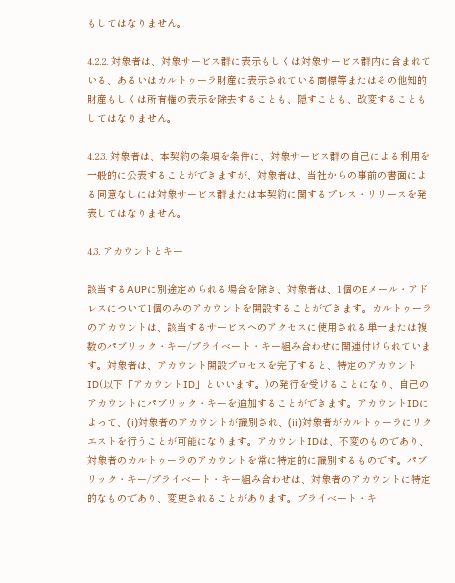もしてはなりません。

4.2.2. 対象者は、対象サービス群に表示もしくは対象サービス群内に含まれている、あるいはカルトゥーラ財産に表示されている商標等またはその他知的財産もしくは所有権の表示を除去することも、隠すことも、改変することもしてはなりません。

4.2.3. 対象者は、本契約の条項を条件に、対象サービス群の自己による利用を一般的に公表することができますが、対象者は、当社からの事前の書面による同意なしには対象サービス群または本契約に関するプレス・リリースを発表してはなりません。

4.3. アカウントとキー

該当するAUPに別途定められる場合を除き、対象者は、1個のEメール・アドレスについて1個のみのアカウントを開設することができます。カルトゥーラのアカウントは、該当するサービスへのアクセスに使用される単一または複数のパブリック・キー/プライベート・キー組み合わせに関連付けられています。対象者は、アカウント開設プロセスを完了すると、特定のアカウントID(以下「アカウントID」といいます。)の発行を受けることになり、自己のアカウントにパブリック・キーを追加することができます。アカウントIDによって、(i)対象者のアカウントが識別され、(ii)対象者がカルトゥーラにリクエストを行うことが可能になります。アカウントIDは、不変のものであり、対象者のカルトゥーラのアカウントを常に特定的に識別するものです。パブリック・キー/プライベート・キー組み合わせは、対象者のアカウントに特定的なものであり、変更されることがあります。プライベート・キ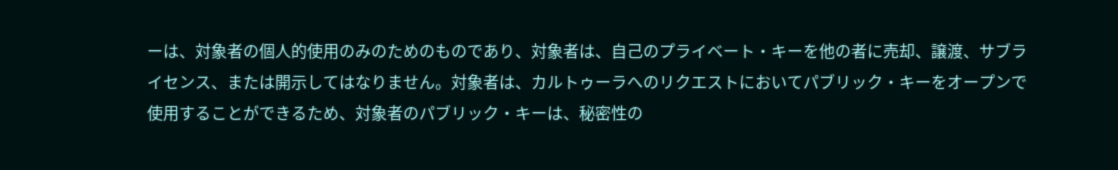ーは、対象者の個人的使用のみのためのものであり、対象者は、自己のプライベート・キーを他の者に売却、譲渡、サブライセンス、または開示してはなりません。対象者は、カルトゥーラへのリクエストにおいてパブリック・キーをオープンで使用することができるため、対象者のパブリック・キーは、秘密性の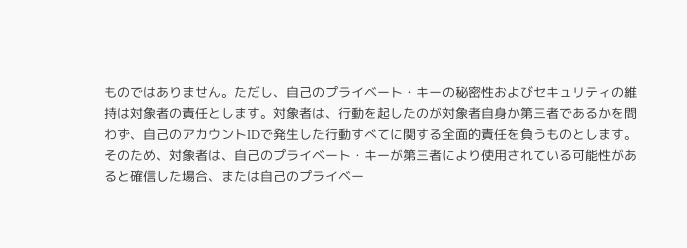ものではありません。ただし、自己のプライベート・キーの秘密性およびセキュリティの維持は対象者の責任とします。対象者は、行動を起したのが対象者自身か第三者であるかを問わず、自己のアカウントIDで発生した行動すべてに関する全面的責任を負うものとします。そのため、対象者は、自己のプライベート・キーが第三者により使用されている可能性があると確信した場合、または自己のプライベー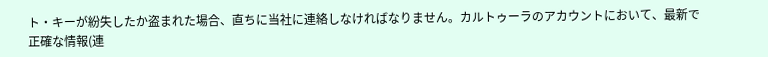ト・キーが紛失したか盗まれた場合、直ちに当社に連絡しなければなりません。カルトゥーラのアカウントにおいて、最新で正確な情報(連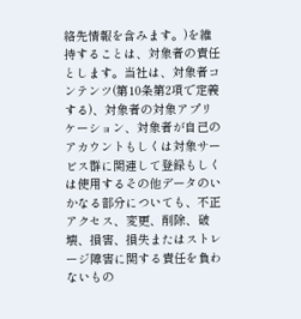絡先情報を含みます。)を維持することは、対象者の責任とします。当社は、対象者コンテンツ(第10条第2項で定義する)、対象者の対象アプリケーション、対象者が自己のアカウントもしくは対象サービス群に関連して登録もしくは使用するその他データのいかなる部分についても、不正アクセス、変更、削除、破壊、損害、損失またはストレージ障害に関する責任を負わないもの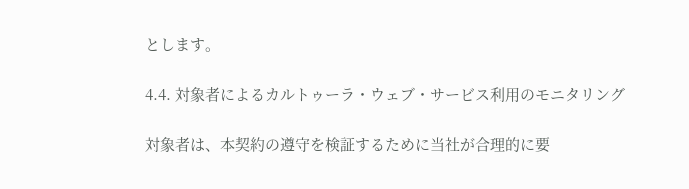とします。

4.4. 対象者によるカルトゥーラ・ウェブ・サービス利用のモニタリング

対象者は、本契約の遵守を検証するために当社が合理的に要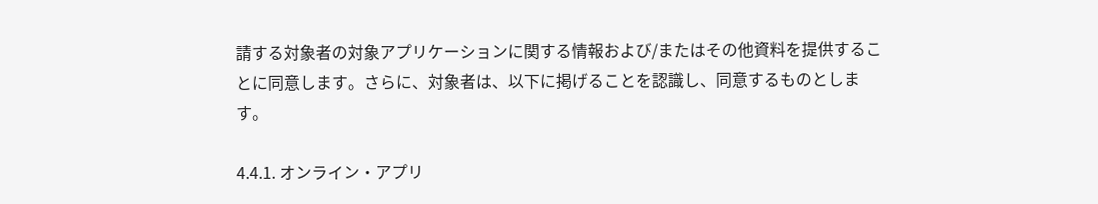請する対象者の対象アプリケーションに関する情報および/またはその他資料を提供することに同意します。さらに、対象者は、以下に掲げることを認識し、同意するものとします。

4.4.1. オンライン・アプリ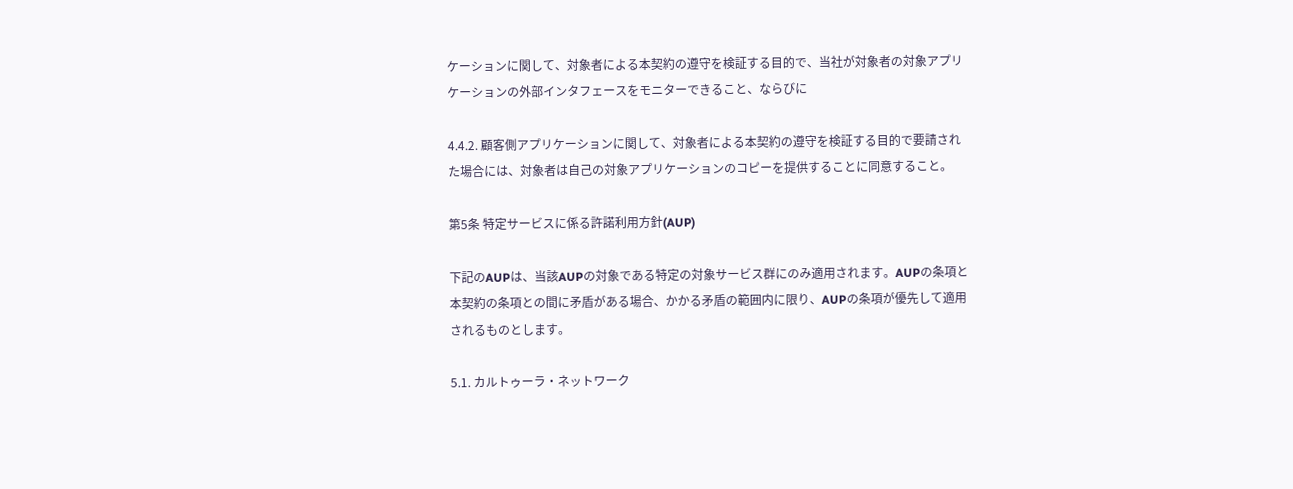ケーションに関して、対象者による本契約の遵守を検証する目的で、当社が対象者の対象アプリケーションの外部インタフェースをモニターできること、ならびに

4.4.2. 顧客側アプリケーションに関して、対象者による本契約の遵守を検証する目的で要請された場合には、対象者は自己の対象アプリケーションのコピーを提供することに同意すること。

第5条 特定サービスに係る許諾利用方針(AUP)

下記のAUPは、当該AUPの対象である特定の対象サービス群にのみ適用されます。AUPの条項と本契約の条項との間に矛盾がある場合、かかる矛盾の範囲内に限り、AUPの条項が優先して適用されるものとします。

5.1. カルトゥーラ・ネットワーク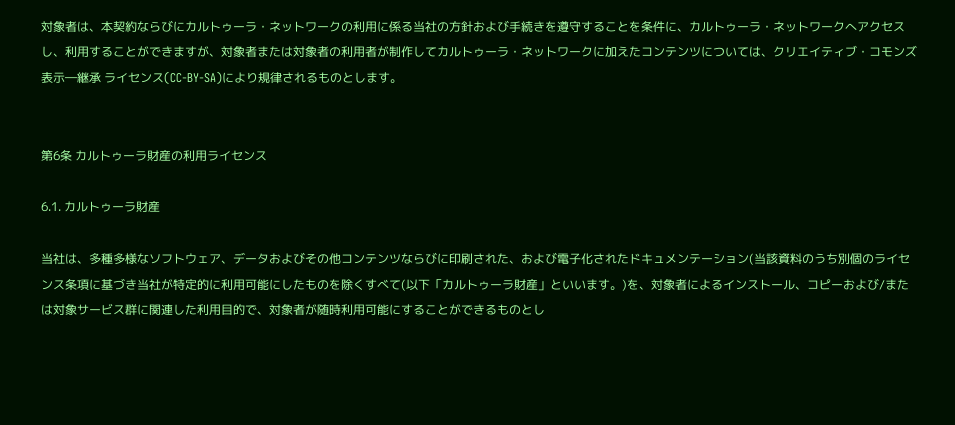対象者は、本契約ならびにカルトゥーラ・ネットワークの利用に係る当社の方針および手続きを遵守することを条件に、カルトゥーラ・ネットワークへアクセスし、利用することができますが、対象者または対象者の利用者が制作してカルトゥーラ・ネットワークに加えたコンテンツについては、クリエイティブ・コモンズ 表示―継承 ライセンス(CC-BY-SA)により規律されるものとします。


第6条 カルトゥーラ財産の利用ライセンス

6.1. カルトゥーラ財産

当社は、多種多様なソフトウェア、データおよびその他コンテンツならびに印刷された、および電子化されたドキュメンテーション(当該資料のうち別個のライセンス条項に基づき当社が特定的に利用可能にしたものを除くすべて(以下「カルトゥーラ財産」といいます。)を、対象者によるインストール、コピーおよび/または対象サービス群に関連した利用目的で、対象者が随時利用可能にすることができるものとし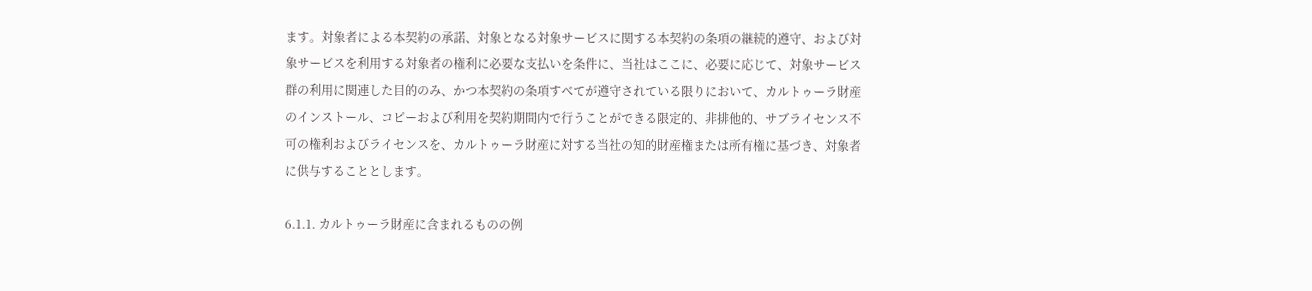ます。対象者による本契約の承諾、対象となる対象サービスに関する本契約の条項の継続的遵守、および対象サービスを利用する対象者の権利に必要な支払いを条件に、当社はここに、必要に応じて、対象サービス群の利用に関連した目的のみ、かつ本契約の条項すべてが遵守されている限りにおいて、カルトゥーラ財産のインストール、コピーおよび利用を契約期間内で行うことができる限定的、非排他的、サブライセンス不可の権利およびライセンスを、カルトゥーラ財産に対する当社の知的財産権または所有権に基づき、対象者に供与することとします。

6.1.1. カルトゥーラ財産に含まれるものの例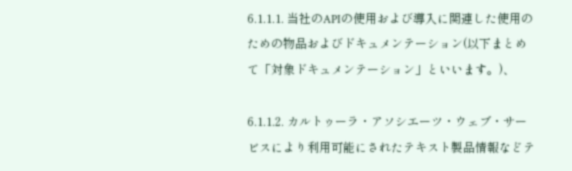6.1.1.1. 当社のAPIの使用および導入に関連した使用のための物品およびドキュメンテーション(以下まとめて「対象ドキュメンテーション」といいます。)、

6.1.1.2. カルトゥーラ・アソシエーツ・ウェブ・サービスにより利用可能にされたテキスト製品情報などテ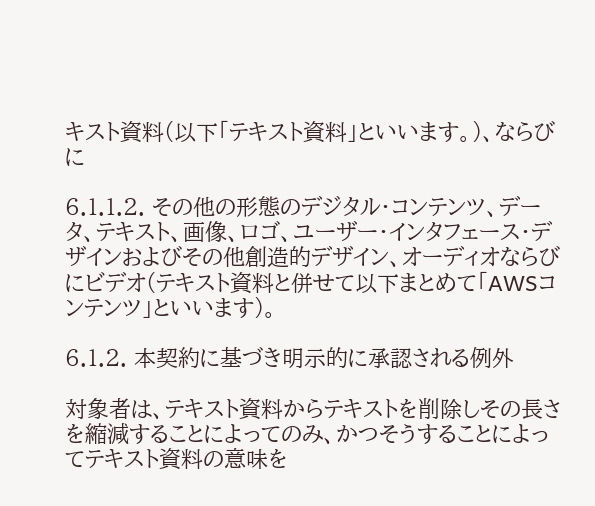キスト資料(以下「テキスト資料」といいます。)、ならびに

6.1.1.2. その他の形態のデジタル・コンテンツ、データ、テキスト、画像、ロゴ、ユーザー・インタフェース・デザインおよびその他創造的デザイン、オーディオならびにビデオ(テキスト資料と併せて以下まとめて「AWSコンテンツ」といいます)。

6.1.2. 本契約に基づき明示的に承認される例外

対象者は、テキスト資料からテキストを削除しその長さを縮減することによってのみ、かつそうすることによってテキスト資料の意味を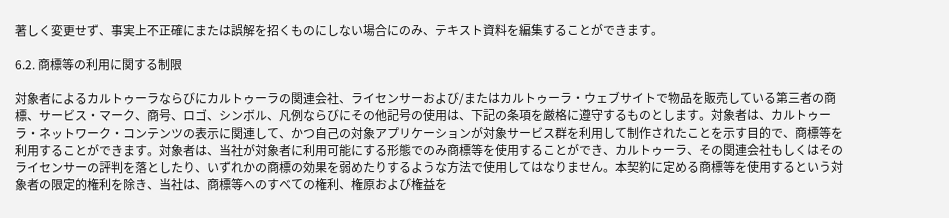著しく変更せず、事実上不正確にまたは誤解を招くものにしない場合にのみ、テキスト資料を編集することができます。

6.2. 商標等の利用に関する制限

対象者によるカルトゥーラならびにカルトゥーラの関連会社、ライセンサーおよび/またはカルトゥーラ・ウェブサイトで物品を販売している第三者の商標、サービス・マーク、商号、ロゴ、シンボル、凡例ならびにその他記号の使用は、下記の条項を厳格に遵守するものとします。対象者は、カルトゥーラ・ネットワーク・コンテンツの表示に関連して、かつ自己の対象アプリケーションが対象サービス群を利用して制作されたことを示す目的で、商標等を利用することができます。対象者は、当社が対象者に利用可能にする形態でのみ商標等を使用することができ、カルトゥーラ、その関連会社もしくはそのライセンサーの評判を落としたり、いずれかの商標の効果を弱めたりするような方法で使用してはなりません。本契約に定める商標等を使用するという対象者の限定的権利を除き、当社は、商標等へのすべての権利、権原および権益を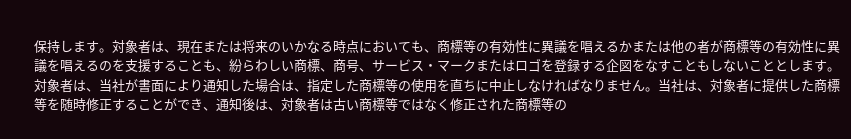保持します。対象者は、現在または将来のいかなる時点においても、商標等の有効性に異議を唱えるかまたは他の者が商標等の有効性に異議を唱えるのを支援することも、紛らわしい商標、商号、サービス・マークまたはロゴを登録する企図をなすこともしないこととします。対象者は、当社が書面により通知した場合は、指定した商標等の使用を直ちに中止しなければなりません。当社は、対象者に提供した商標等を随時修正することができ、通知後は、対象者は古い商標等ではなく修正された商標等の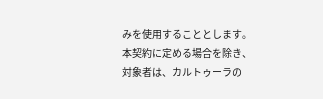みを使用することとします。本契約に定める場合を除き、対象者は、カルトゥーラの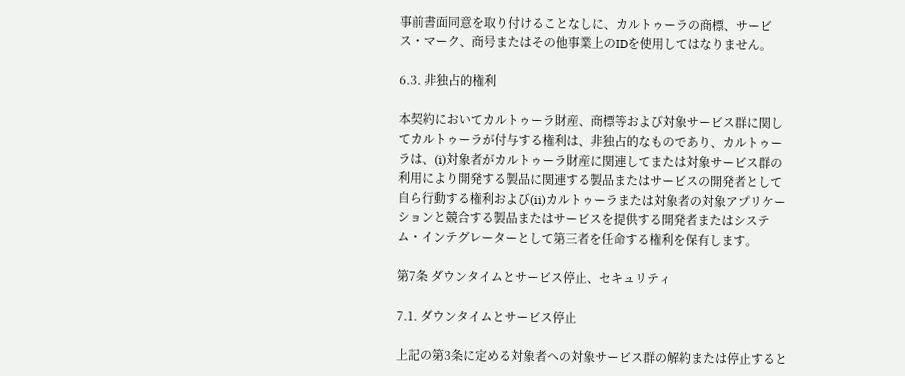事前書面同意を取り付けることなしに、カルトゥーラの商標、サービス・マーク、商号またはその他事業上のIDを使用してはなりません。

6.3. 非独占的権利

本契約においてカルトゥーラ財産、商標等および対象サービス群に関してカルトゥーラが付与する権利は、非独占的なものであり、カルトゥーラは、(i)対象者がカルトゥーラ財産に関連してまたは対象サービス群の利用により開発する製品に関連する製品またはサービスの開発者として自ら行動する権利および(ii)カルトゥーラまたは対象者の対象アプリケーションと競合する製品またはサービスを提供する開発者またはシステム・インテグレーターとして第三者を任命する権利を保有します。

第7条 ダウンタイムとサービス停止、セキュリティ

7.1. ダウンタイムとサービス停止

上記の第3条に定める対象者への対象サービス群の解約または停止すると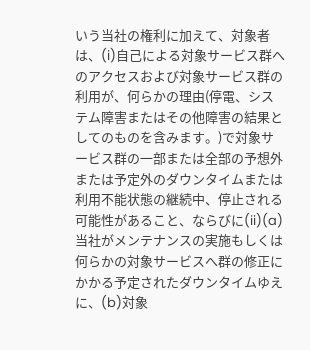いう当社の権利に加えて、対象者は、(i)自己による対象サービス群へのアクセスおよび対象サービス群の利用が、何らかの理由(停電、システム障害またはその他障害の結果としてのものを含みます。)で対象サービス群の一部または全部の予想外または予定外のダウンタイムまたは利用不能状態の継続中、停止される可能性があること、ならびに(ii)(a)当社がメンテナンスの実施もしくは何らかの対象サービスへ群の修正にかかる予定されたダウンタイムゆえに、(b)対象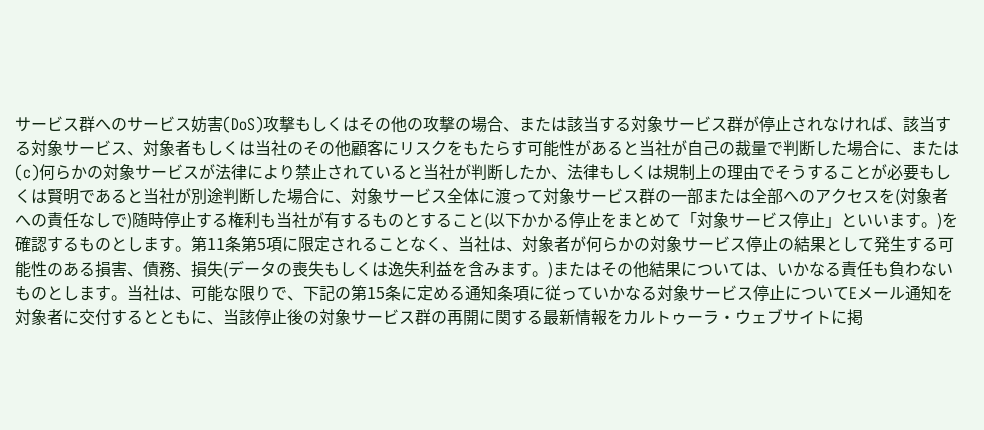サービス群へのサービス妨害(DoS)攻撃もしくはその他の攻撃の場合、または該当する対象サービス群が停止されなければ、該当する対象サービス、対象者もしくは当社のその他顧客にリスクをもたらす可能性があると当社が自己の裁量で判断した場合に、または(c)何らかの対象サービスが法律により禁止されていると当社が判断したか、法律もしくは規制上の理由でそうすることが必要もしくは賢明であると当社が別途判断した場合に、対象サービス全体に渡って対象サービス群の一部または全部へのアクセスを(対象者への責任なしで)随時停止する権利も当社が有するものとすること(以下かかる停止をまとめて「対象サービス停止」といいます。)を確認するものとします。第11条第5項に限定されることなく、当社は、対象者が何らかの対象サービス停止の結果として発生する可能性のある損害、債務、損失(データの喪失もしくは逸失利益を含みます。)またはその他結果については、いかなる責任も負わないものとします。当社は、可能な限りで、下記の第15条に定める通知条項に従っていかなる対象サービス停止についてEメール通知を対象者に交付するとともに、当該停止後の対象サービス群の再開に関する最新情報をカルトゥーラ・ウェブサイトに掲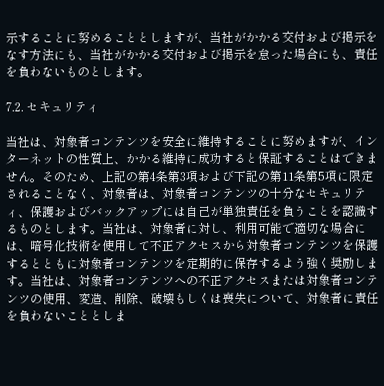示することに努めることとしますが、当社がかかる交付および掲示をなす方法にも、当社がかかる交付および掲示を怠った場合にも、責任を負わないものとします。

7.2. セキュリティ

当社は、対象者コンテンツを安全に維持することに努めますが、インターネットの性質上、かかる維持に成功すると保証することはできません。そのため、上記の第4条第3項および下記の第11条第5項に限定されることなく、対象者は、対象者コンテンツの十分なセキュリティ、保護およびバックアップには自己が単独責任を負うことを認識するものとします。当社は、対象者に対し、利用可能で適切な場合には、暗号化技術を使用して不正アクセスから対象者コンテンツを保護するとともに対象者コンテンツを定期的に保存するよう強く奨励します。当社は、対象者コンテンツへの不正アクセスまたは対象者コンテンツの使用、変造、削除、破壊もしくは喪失について、対象者に責任を負わないこととしま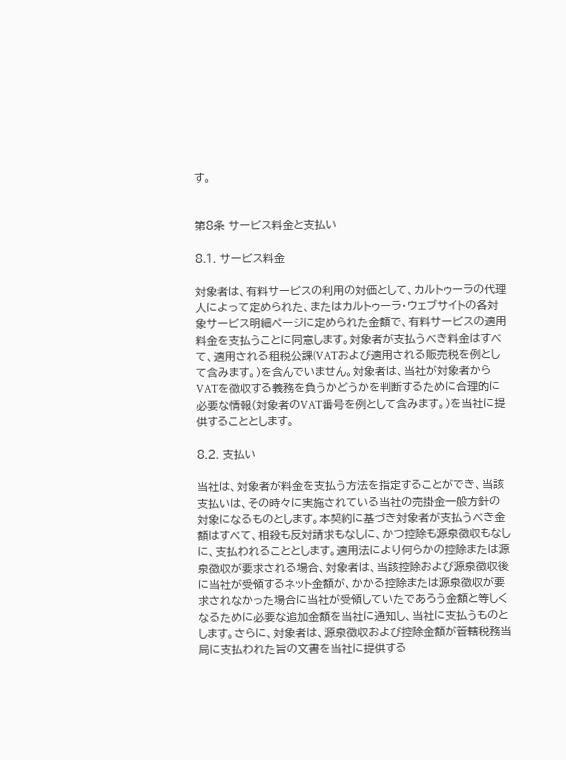す。


第8条 サービス料金と支払い

8.1. サービス料金

対象者は、有料サービスの利用の対価として、カルトゥーラの代理人によって定められた、またはカルトゥーラ・ウェブサイトの各対象サービス明細ページに定められた金額で、有料サービスの適用料金を支払うことに同意します。対象者が支払うべき料金はすべて、適用される租税公課(VATおよび適用される販売税を例として含みます。)を含んでいません。対象者は、当社が対象者からVATを徴収する義務を負うかどうかを判断するために合理的に必要な情報(対象者のVAT番号を例として含みます。)を当社に提供することとします。

8.2. 支払い

当社は、対象者が料金を支払う方法を指定することができ、当該支払いは、その時々に実施されている当社の売掛金一般方針の対象になるものとします。本契約に基づき対象者が支払うべき金額はすべて、相殺も反対請求もなしに、かつ控除も源泉徴収もなしに、支払われることとします。適用法により何らかの控除または源泉徴収が要求される場合、対象者は、当該控除および源泉徴収後に当社が受領するネット金額が、かかる控除または源泉徴収が要求されなかった場合に当社が受領していたであろう金額と等しくなるために必要な追加金額を当社に通知し、当社に支払うものとします。さらに、対象者は、源泉徴収および控除金額が管轄税務当局に支払われた旨の文書を当社に提供する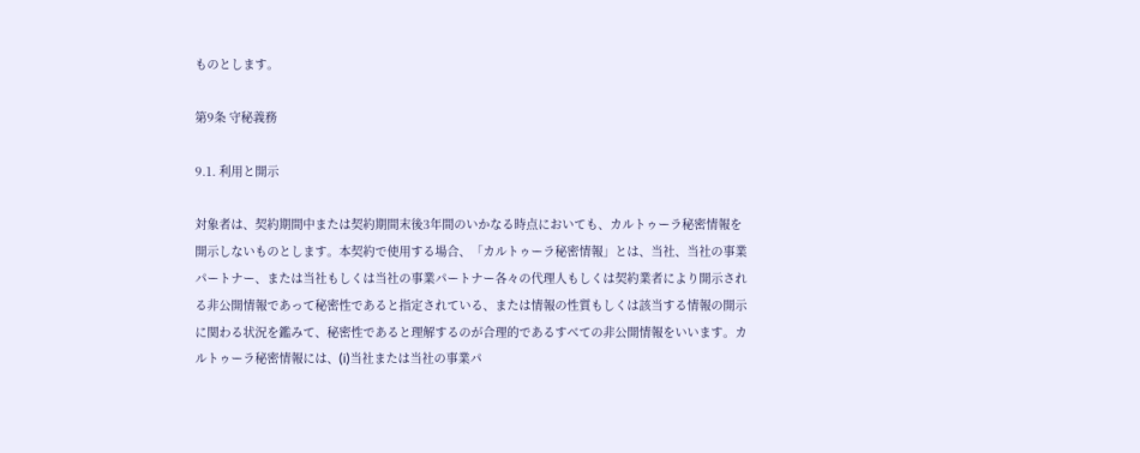ものとします。

第9条 守秘義務

9.1. 利用と開示

対象者は、契約期間中または契約期間末後3年間のいかなる時点においても、カルトゥーラ秘密情報を開示しないものとします。本契約で使用する場合、「カルトゥーラ秘密情報」とは、当社、当社の事業パートナー、または当社もしくは当社の事業パートナー各々の代理人もしくは契約業者により開示される非公開情報であって秘密性であると指定されている、または情報の性質もしくは該当する情報の開示に関わる状況を鑑みて、秘密性であると理解するのが合理的であるすべての非公開情報をいいます。カルトゥーラ秘密情報には、(i)当社または当社の事業パ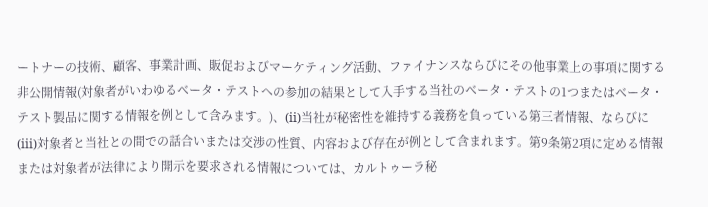ートナーの技術、顧客、事業計画、販促およびマーケティング活動、ファイナンスならびにその他事業上の事項に関する非公開情報(対象者がいわゆるベータ・テストへの参加の結果として入手する当社のベータ・テストの1つまたはベータ・テスト製品に関する情報を例として含みます。)、(ii)当社が秘密性を維持する義務を負っている第三者情報、ならびに(iii)対象者と当社との間での話合いまたは交渉の性質、内容および存在が例として含まれます。第9条第2項に定める情報または対象者が法律により開示を要求される情報については、カルトゥーラ秘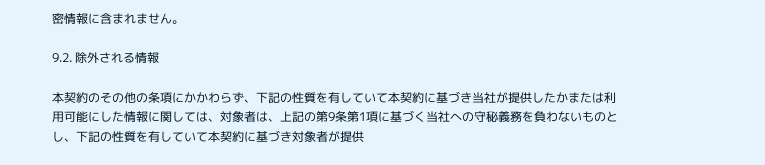密情報に含まれません。

9.2. 除外される情報

本契約のその他の条項にかかわらず、下記の性質を有していて本契約に基づき当社が提供したかまたは利用可能にした情報に関しては、対象者は、上記の第9条第1項に基づく当社への守秘義務を負わないものとし、下記の性質を有していて本契約に基づき対象者が提供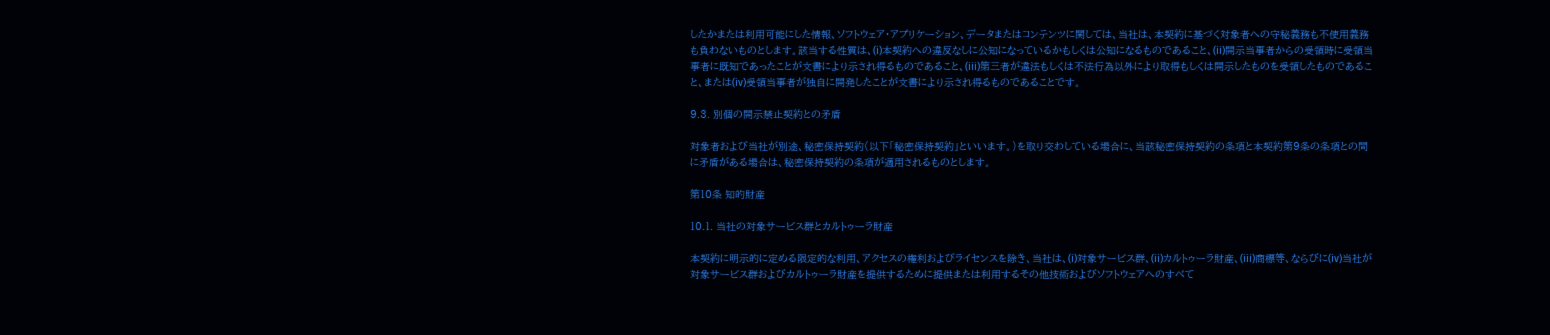したかまたは利用可能にした情報、ソフトウェア・アプリケーション、データまたはコンテンツに関しては、当社は、本契約に基づく対象者への守秘義務も不使用義務も負わないものとします。該当する性質は、(i)本契約への違反なしに公知になっているかもしくは公知になるものであること、(ii)開示当事者からの受領時に受領当事者に既知であったことが文書により示され得るものであること、(iii)第三者が違法もしくは不法行為以外により取得もしくは開示したものを受領したものであること、または(iv)受領当事者が独自に開発したことが文書により示され得るものであることです。

9.3. 別個の開示禁止契約との矛盾

対象者および当社が別途、秘密保持契約(以下「秘密保持契約」といいます。)を取り交わしている場合に、当該秘密保持契約の条項と本契約第9条の条項との間に矛盾がある場合は、秘密保持契約の条項が適用されるものとします。

第10条 知的財産

10.1. 当社の対象サービス群とカルトゥーラ財産

本契約に明示的に定める限定的な利用、アクセスの権利およびライセンスを除き、当社は、(i)対象サービス群、(ii)カルトゥーラ財産、(iii)商標等、ならびに(iv)当社が対象サービス群およびカルトゥーラ財産を提供するために提供または利用するその他技術およびソフトウェアへのすべて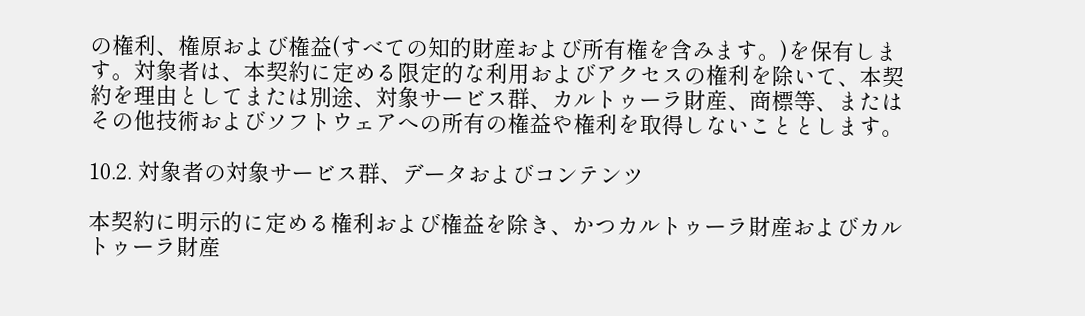の権利、権原および権益(すべての知的財産および所有権を含みます。)を保有します。対象者は、本契約に定める限定的な利用およびアクセスの権利を除いて、本契約を理由としてまたは別途、対象サービス群、カルトゥーラ財産、商標等、またはその他技術およびソフトウェアへの所有の権益や権利を取得しないこととします。

10.2. 対象者の対象サービス群、データおよびコンテンツ

本契約に明示的に定める権利および権益を除き、かつカルトゥーラ財産およびカルトゥーラ財産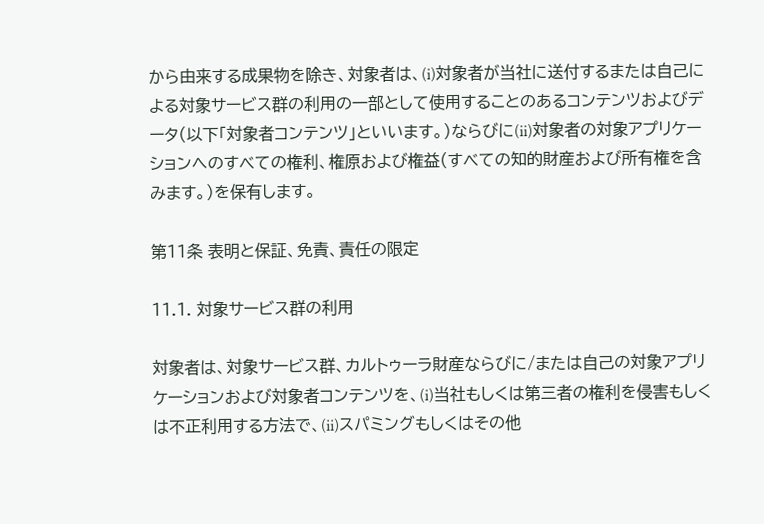から由来する成果物を除き、対象者は、(i)対象者が当社に送付するまたは自己による対象サービス群の利用の一部として使用することのあるコンテンツおよびデータ(以下「対象者コンテンツ」といいます。)ならびに(ii)対象者の対象アプリケーションへのすべての権利、権原および権益(すべての知的財産および所有権を含みます。)を保有します。

第11条 表明と保証、免責、責任の限定

11.1. 対象サービス群の利用

対象者は、対象サービス群、カルトゥーラ財産ならびに/または自己の対象アプリケーションおよび対象者コンテンツを、(i)当社もしくは第三者の権利を侵害もしくは不正利用する方法で、(ii)スパミングもしくはその他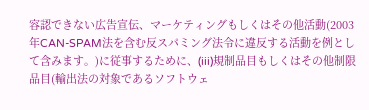容認できない広告宣伝、マーケティングもしくはその他活動(2003年CAN-SPAM法を含む反スパミング法令に違反する活動を例として含みます。)に従事するために、(iii)規制品目もしくはその他制限品目(輸出法の対象であるソフトウェ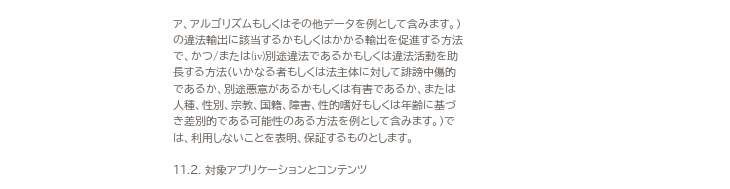ア、アルゴリズムもしくはその他データを例として含みます。)の違法輸出に該当するかもしくはかかる輸出を促進する方法で、かつ/または(iv)別途違法であるかもしくは違法活動を助長する方法(いかなる者もしくは法主体に対して誹謗中傷的であるか、別途悪意があるかもしくは有害であるか、または人種、性別、宗教、国籍、障害、性的嗜好もしくは年齢に基づき差別的である可能性のある方法を例として含みます。)では、利用しないことを表明、保証するものとします。

11.2. 対象アプリケーションとコンテンツ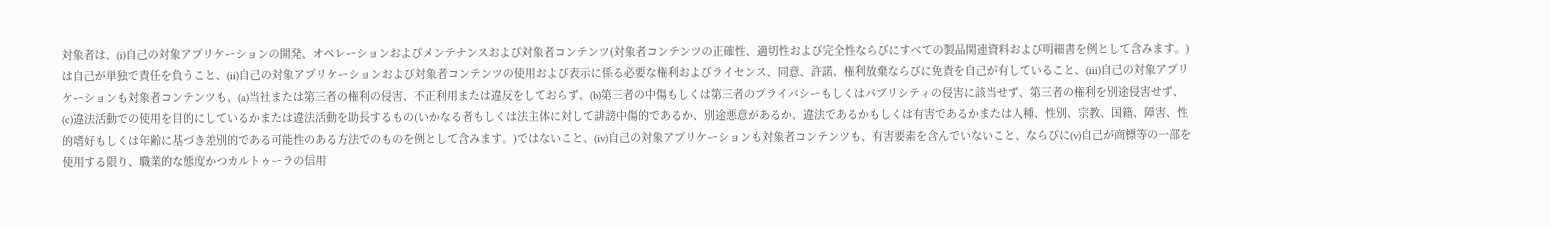対象者は、(i)自己の対象アプリケーションの開発、オペレーションおよびメンテナンスおよび対象者コンテンツ(対象者コンテンツの正確性、適切性および完全性ならびにすべての製品関連資料および明細書を例として含みます。)は自己が単独で責任を負うこと、(ii)自己の対象アプリケーションおよび対象者コンテンツの使用および表示に係る必要な権利およびライセンス、同意、許諾、権利放棄ならびに免責を自己が有していること、(iii)自己の対象アプリケーションも対象者コンテンツも、(a)当社または第三者の権利の侵害、不正利用または違反をしておらず、(b)第三者の中傷もしくは第三者のプライバシーもしくはパブリシティの侵害に該当せず、第三者の権利を別途侵害せず、(c)違法活動での使用を目的にしているかまたは違法活動を助長するもの(いかなる者もしくは法主体に対して誹謗中傷的であるか、別途悪意があるか、違法であるかもしくは有害であるかまたは人種、性別、宗教、国籍、障害、性的嗜好もしくは年齢に基づき差別的である可能性のある方法でのものを例として含みます。)ではないこと、(iv)自己の対象アプリケーションも対象者コンテンツも、有害要素を含んでいないこと、ならびに(v)自己が商標等の一部を使用する限り、職業的な態度かつカルトゥーラの信用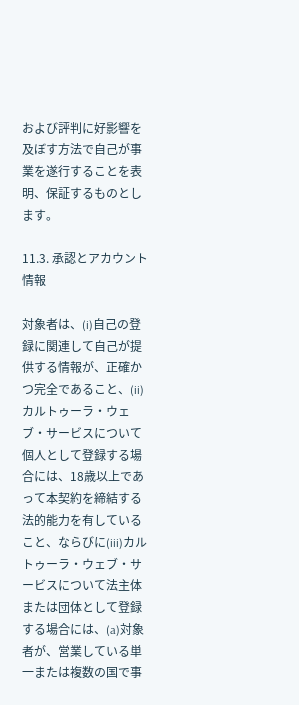および評判に好影響を及ぼす方法で自己が事業を遂行することを表明、保証するものとします。

11.3. 承認とアカウント情報

対象者は、(i)自己の登録に関連して自己が提供する情報が、正確かつ完全であること、(ii)カルトゥーラ・ウェブ・サービスについて個人として登録する場合には、18歳以上であって本契約を締結する法的能力を有していること、ならびに(iii)カルトゥーラ・ウェブ・サービスについて法主体または団体として登録する場合には、(a)対象者が、営業している単一または複数の国で事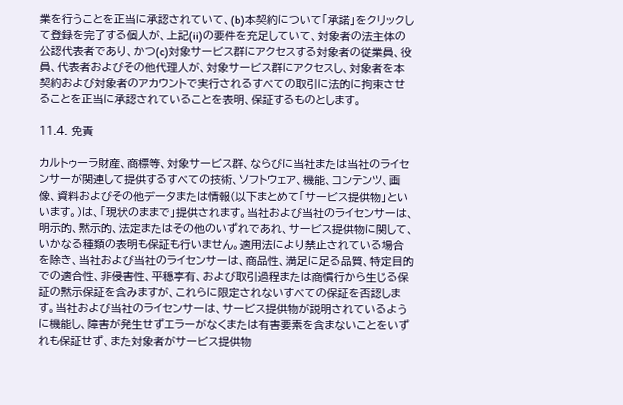業を行うことを正当に承認されていて、(b)本契約について「承諾」をクリックして登録を完了する個人が、上記(ii)の要件を充足していて、対象者の法主体の公認代表者であり、かつ(c)対象サービス群にアクセスする対象者の従業員、役員、代表者およびその他代理人が、対象サービス群にアクセスし、対象者を本契約および対象者のアカウントで実行されるすべての取引に法的に拘束させることを正当に承認されていることを表明、保証するものとします。

11.4. 免責

カルトゥーラ財産、商標等、対象サービス群、ならびに当社または当社のライセンサーが関連して提供するすべての技術、ソフトウェア、機能、コンテンツ、画像、資料およびその他データまたは情報(以下まとめて「サービス提供物」といいます。)は、「現状のままで」提供されます。当社および当社のライセンサーは、明示的、黙示的、法定またはその他のいずれであれ、サービス提供物に関して、いかなる種類の表明も保証も行いません。適用法により禁止されている場合を除き、当社および当社のライセンサーは、商品性、満足に足る品質、特定目的での適合性、非侵害性、平穏享有、および取引過程または商慣行から生じる保証の黙示保証を含みますが、これらに限定されないすべての保証を否認します。当社および当社のライセンサーは、サービス提供物が説明されているように機能し、障害が発生せずエラーがなくまたは有害要素を含まないことをいずれも保証せず、また対象者がサービス提供物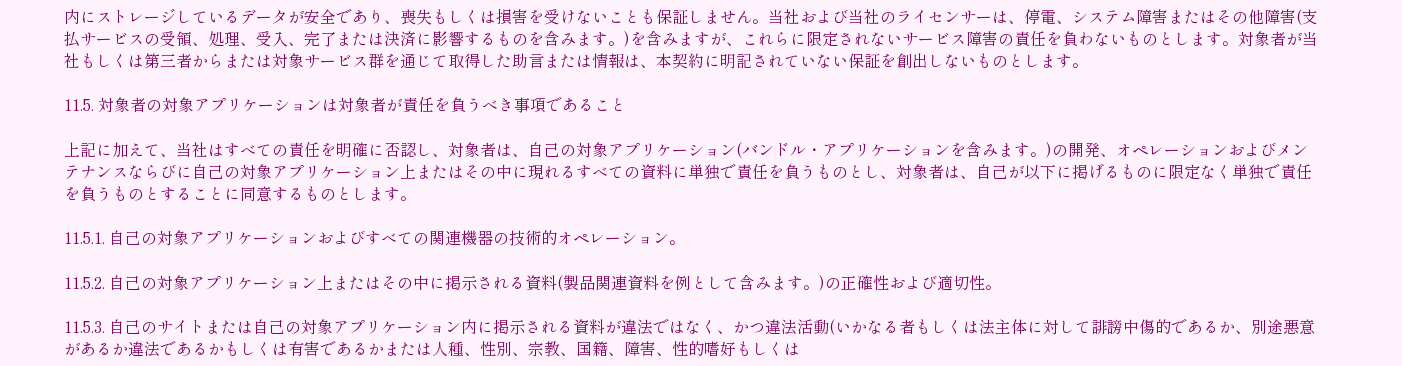内にストレージしているデータが安全であり、喪失もしくは損害を受けないことも保証しません。当社および当社のライセンサーは、停電、システム障害またはその他障害(支払サービスの受領、処理、受入、完了または決済に影響するものを含みます。)を含みますが、これらに限定されないサービス障害の責任を負わないものとします。対象者が当社もしくは第三者からまたは対象サービス群を通じて取得した助言または情報は、本契約に明記されていない保証を創出しないものとします。

11.5. 対象者の対象アプリケーションは対象者が責任を負うべき事項であること

上記に加えて、当社はすべての責任を明確に否認し、対象者は、自己の対象アプリケーション(バンドル・アプリケーションを含みます。)の開発、オペレーションおよびメンテナンスならびに自己の対象アプリケーション上またはその中に現れるすべての資料に単独で責任を負うものとし、対象者は、自己が以下に掲げるものに限定なく単独で責任を負うものとすることに同意するものとします。

11.5.1. 自己の対象アプリケーションおよびすべての関連機器の技術的オペレーション。

11.5.2. 自己の対象アプリケーション上またはその中に掲示される資料(製品関連資料を例として含みます。)の正確性および適切性。

11.5.3. 自己のサイトまたは自己の対象アプリケーション内に掲示される資料が違法ではなく、かつ違法活動(いかなる者もしくは法主体に対して誹謗中傷的であるか、別途悪意があるか違法であるかもしくは有害であるかまたは人種、性別、宗教、国籍、障害、性的嗜好もしくは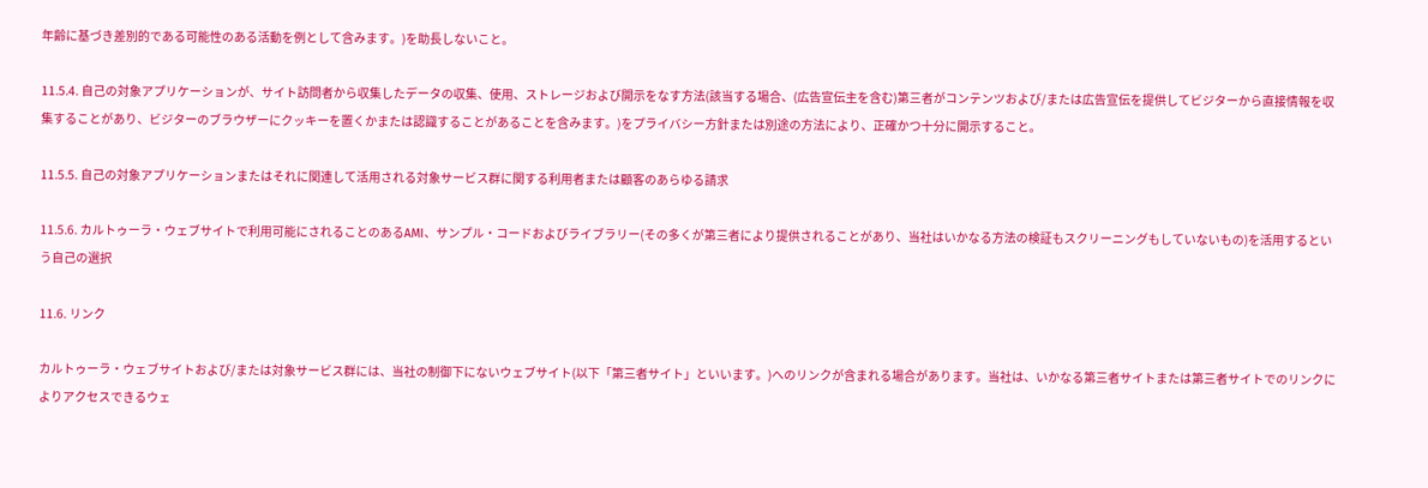年齢に基づき差別的である可能性のある活動を例として含みます。)を助長しないこと。

11.5.4. 自己の対象アプリケーションが、サイト訪問者から収集したデータの収集、使用、ストレージおよび開示をなす方法(該当する場合、(広告宣伝主を含む)第三者がコンテンツおよび/または広告宣伝を提供してビジターから直接情報を収集することがあり、ビジターのブラウザーにクッキーを置くかまたは認識することがあることを含みます。)をプライバシー方針または別途の方法により、正確かつ十分に開示すること。

11.5.5. 自己の対象アプリケーションまたはそれに関連して活用される対象サービス群に関する利用者または顧客のあらゆる請求

11.5.6. カルトゥーラ・ウェブサイトで利用可能にされることのあるAMI、サンプル・コードおよびライブラリー(その多くが第三者により提供されることがあり、当社はいかなる方法の検証もスクリーニングもしていないもの)を活用するという自己の選択

11.6. リンク

カルトゥーラ・ウェブサイトおよび/または対象サービス群には、当社の制御下にないウェブサイト(以下「第三者サイト」といいます。)へのリンクが含まれる場合があります。当社は、いかなる第三者サイトまたは第三者サイトでのリンクによりアクセスできるウェ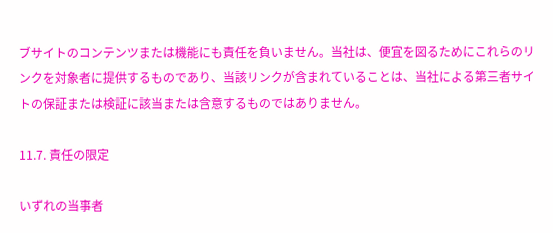ブサイトのコンテンツまたは機能にも責任を負いません。当社は、便宜を図るためにこれらのリンクを対象者に提供するものであり、当該リンクが含まれていることは、当社による第三者サイトの保証または検証に該当または含意するものではありません。

11.7. 責任の限定

いずれの当事者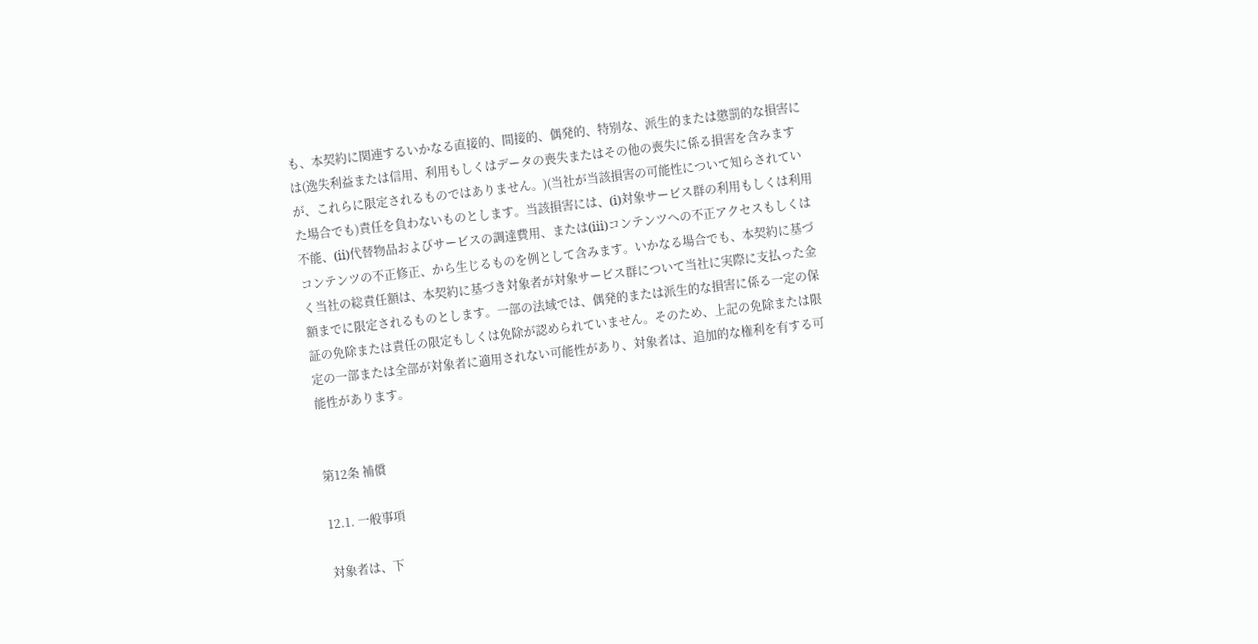も、本契約に関連するいかなる直接的、間接的、偶発的、特別な、派生的または懲罰的な損害には(逸失利益または信用、利用もしくはデータの喪失またはその他の喪失に係る損害を含みますが、これらに限定されるものではありません。)(当社が当該損害の可能性について知らされていた場合でも)責任を負わないものとします。当該損害には、(i)対象サービス群の利用もしくは利用不能、(ii)代替物品およびサービスの調達費用、または(iii)コンテンツへの不正アクセスもしくはコンテンツの不正修正、から生じるものを例として含みます。いかなる場合でも、本契約に基づく当社の総責任額は、本契約に基づき対象者が対象サービス群について当社に実際に支払った金額までに限定されるものとします。一部の法域では、偶発的または派生的な損害に係る一定の保証の免除または責任の限定もしくは免除が認められていません。そのため、上記の免除または限定の一部または全部が対象者に適用されない可能性があり、対象者は、追加的な権利を有する可能性があります。


第12条 補償

12.1. 一般事項

対象者は、下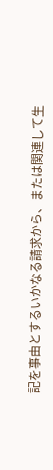記を事由とするいかなる請求から、または関連して生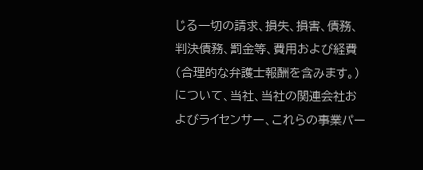じる一切の請求、損失、損害、債務、判決債務、罰金等、費用および経費(合理的な弁護士報酬を含みます。)について、当社、当社の関連会社およびライセンサー、これらの事業パー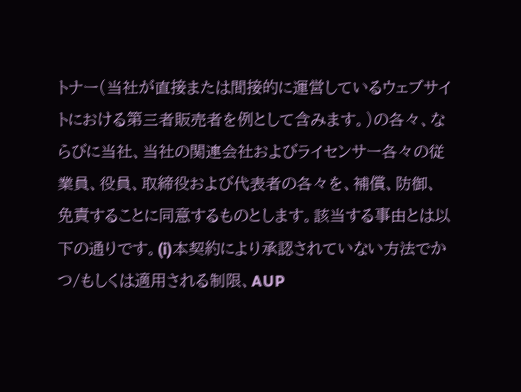トナー(当社が直接または間接的に運営しているウェブサイトにおける第三者販売者を例として含みます。)の各々、ならびに当社、当社の関連会社およびライセンサー各々の従業員、役員、取締役および代表者の各々を、補償、防御、免責することに同意するものとします。該当する事由とは以下の通りです。(i)本契約により承認されていない方法でかつ/もしくは適用される制限、AUP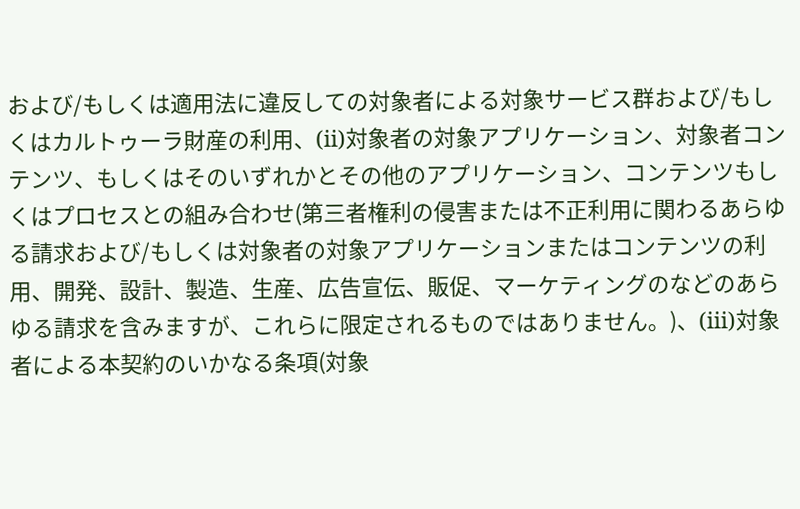および/もしくは適用法に違反しての対象者による対象サービス群および/もしくはカルトゥーラ財産の利用、(ii)対象者の対象アプリケーション、対象者コンテンツ、もしくはそのいずれかとその他のアプリケーション、コンテンツもしくはプロセスとの組み合わせ(第三者権利の侵害または不正利用に関わるあらゆる請求および/もしくは対象者の対象アプリケーションまたはコンテンツの利用、開発、設計、製造、生産、広告宣伝、販促、マーケティングのなどのあらゆる請求を含みますが、これらに限定されるものではありません。)、(iii)対象者による本契約のいかなる条項(対象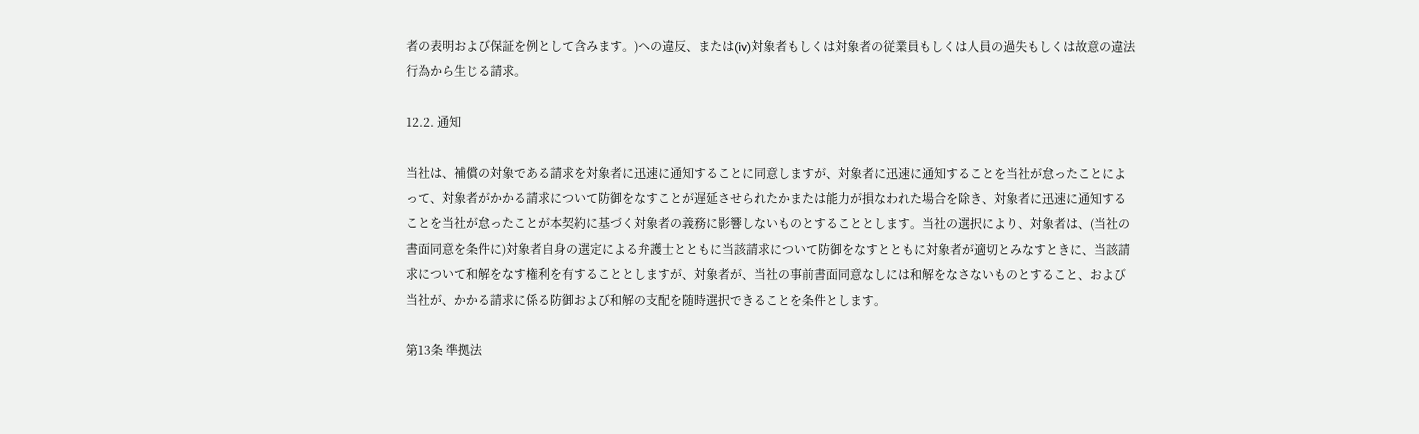者の表明および保証を例として含みます。)への違反、または(iv)対象者もしくは対象者の従業員もしくは人員の過失もしくは故意の違法行為から生じる請求。

12.2. 通知

当社は、補償の対象である請求を対象者に迅速に通知することに同意しますが、対象者に迅速に通知することを当社が怠ったことによって、対象者がかかる請求について防御をなすことが遅延させられたかまたは能力が損なわれた場合を除き、対象者に迅速に通知することを当社が怠ったことが本契約に基づく対象者の義務に影響しないものとすることとします。当社の選択により、対象者は、(当社の書面同意を条件に)対象者自身の選定による弁護士とともに当該請求について防御をなすとともに対象者が適切とみなすときに、当該請求について和解をなす権利を有することとしますが、対象者が、当社の事前書面同意なしには和解をなさないものとすること、および当社が、かかる請求に係る防御および和解の支配を随時選択できることを条件とします。

第13条 準拠法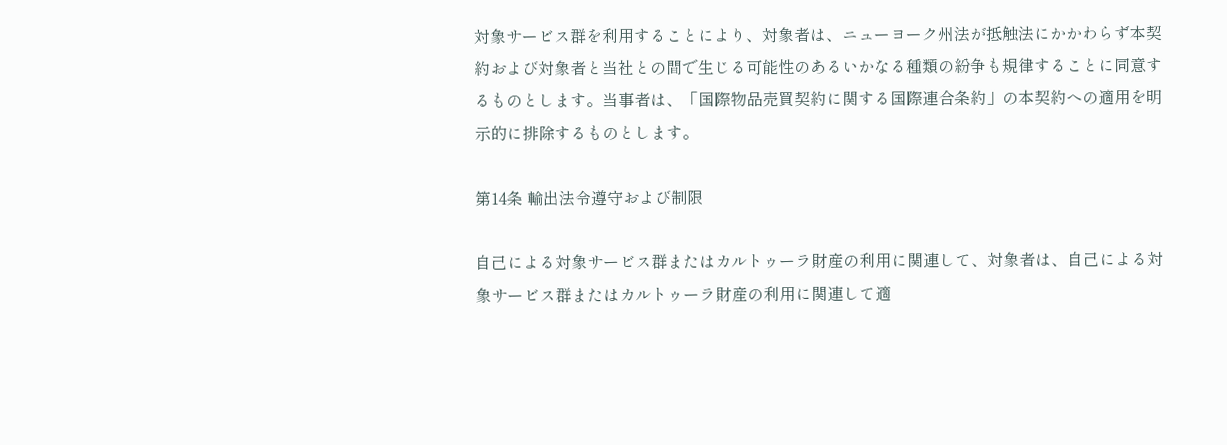対象サービス群を利用することにより、対象者は、ニューヨーク州法が抵触法にかかわらず本契約および対象者と当社との間で生じる可能性のあるいかなる種類の紛争も規律することに同意するものとします。当事者は、「国際物品売買契約に関する国際連合条約」の本契約への適用を明示的に排除するものとします。

第14条 輸出法令遵守および制限

自己による対象サービス群またはカルトゥーラ財産の利用に関連して、対象者は、自己による対象サービス群またはカルトゥーラ財産の利用に関連して適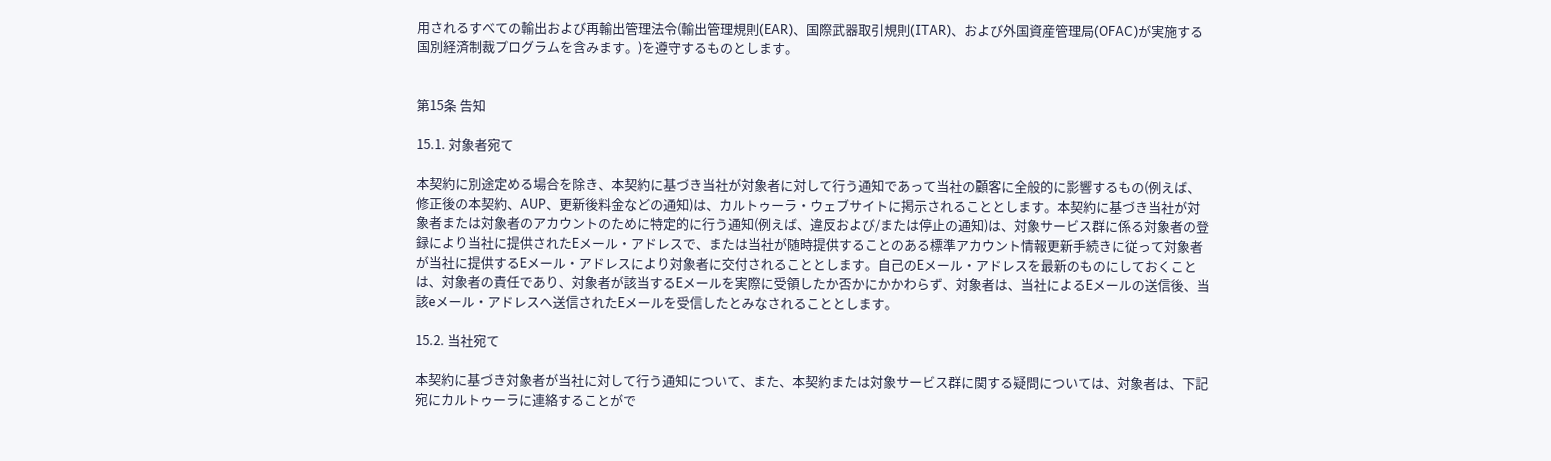用されるすべての輸出および再輸出管理法令(輸出管理規則(EAR)、国際武器取引規則(ITAR)、および外国資産管理局(OFAC)が実施する国別経済制裁プログラムを含みます。)を遵守するものとします。


第15条 告知

15.1. 対象者宛て

本契約に別途定める場合を除き、本契約に基づき当社が対象者に対して行う通知であって当社の顧客に全般的に影響するもの(例えば、修正後の本契約、AUP、更新後料金などの通知)は、カルトゥーラ・ウェブサイトに掲示されることとします。本契約に基づき当社が対象者または対象者のアカウントのために特定的に行う通知(例えば、違反および/または停止の通知)は、対象サービス群に係る対象者の登録により当社に提供されたEメール・アドレスで、または当社が随時提供することのある標準アカウント情報更新手続きに従って対象者が当社に提供するEメール・アドレスにより対象者に交付されることとします。自己のEメール・アドレスを最新のものにしておくことは、対象者の責任であり、対象者が該当するEメールを実際に受領したか否かにかかわらず、対象者は、当社によるEメールの送信後、当該eメール・アドレスへ送信されたEメールを受信したとみなされることとします。

15.2. 当社宛て

本契約に基づき対象者が当社に対して行う通知について、また、本契約または対象サービス群に関する疑問については、対象者は、下記宛にカルトゥーラに連絡することがで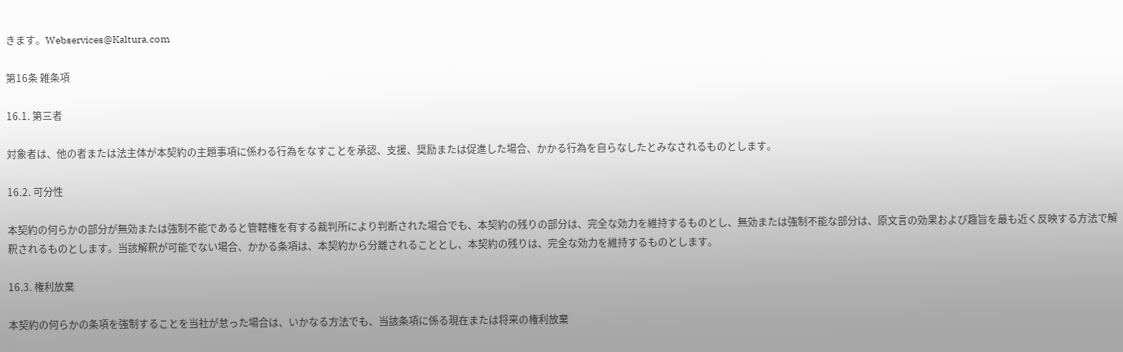きます。Webservices@Kaltura.com

第16条 雑条項

16.1. 第三者

対象者は、他の者または法主体が本契約の主題事項に係わる行為をなすことを承認、支援、奨励または促進した場合、かかる行為を自らなしたとみなされるものとします。

16.2. 可分性

本契約の何らかの部分が無効または強制不能であると管轄権を有する裁判所により判断された場合でも、本契約の残りの部分は、完全な効力を維持するものとし、無効または強制不能な部分は、原文言の効果および趣旨を最も近く反映する方法で解釈されるものとします。当該解釈が可能でない場合、かかる条項は、本契約から分離されることとし、本契約の残りは、完全な効力を維持するものとします。

16.3. 権利放棄

本契約の何らかの条項を強制することを当社が怠った場合は、いかなる方法でも、当該条項に係る現在または将来の権利放棄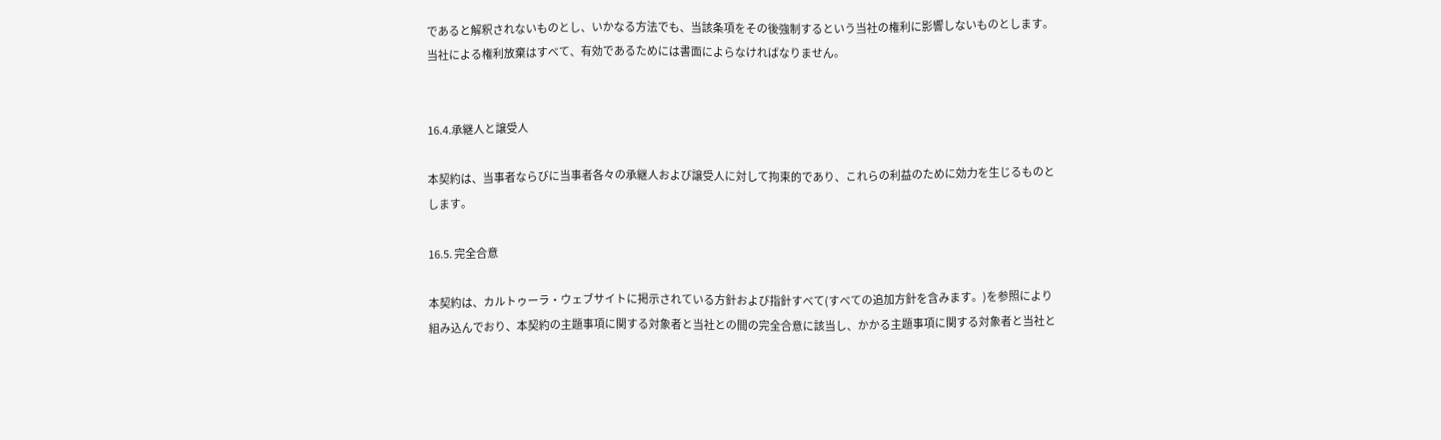であると解釈されないものとし、いかなる方法でも、当該条項をその後強制するという当社の権利に影響しないものとします。当社による権利放棄はすべて、有効であるためには書面によらなければなりません。


16.4.承継人と譲受人

本契約は、当事者ならびに当事者各々の承継人および譲受人に対して拘束的であり、これらの利益のために効力を生じるものとします。

16.5. 完全合意

本契約は、カルトゥーラ・ウェブサイトに掲示されている方針および指針すべて(すべての追加方針を含みます。)を参照により組み込んでおり、本契約の主題事項に関する対象者と当社との間の完全合意に該当し、かかる主題事項に関する対象者と当社と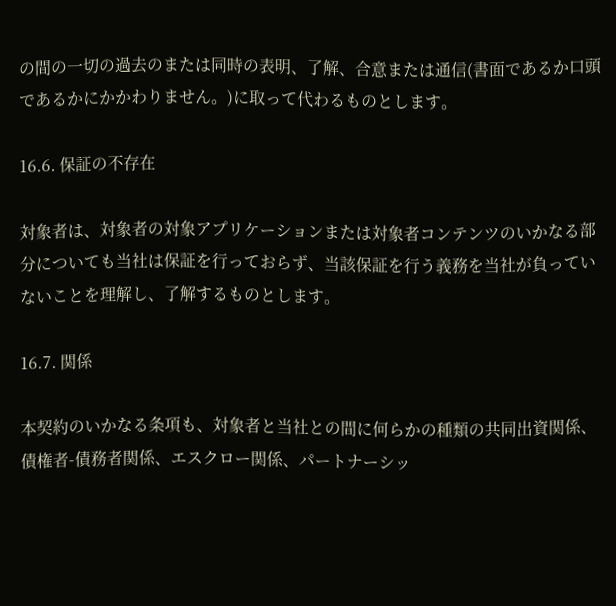の間の一切の過去のまたは同時の表明、了解、合意または通信(書面であるか口頭であるかにかかわりません。)に取って代わるものとします。

16.6. 保証の不存在

対象者は、対象者の対象アプリケーションまたは対象者コンテンツのいかなる部分についても当社は保証を行っておらず、当該保証を行う義務を当社が負っていないことを理解し、了解するものとします。

16.7. 関係

本契約のいかなる条項も、対象者と当社との間に何らかの種類の共同出資関係、債権者-債務者関係、エスクロー関係、パートナーシッ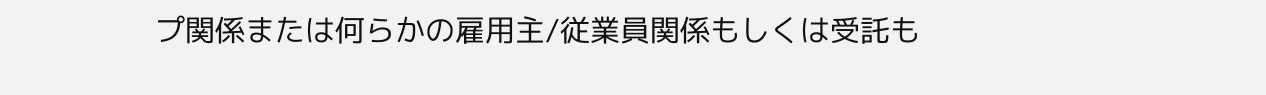プ関係または何らかの雇用主/従業員関係もしくは受託も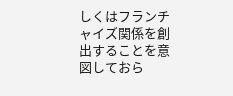しくはフランチャイズ関係を創出することを意図しておら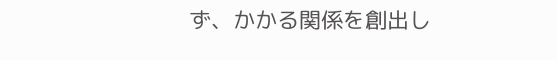ず、かかる関係を創出し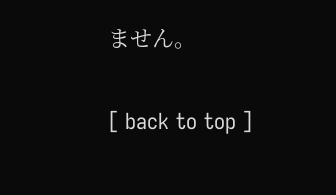ません。

[ back to top ]